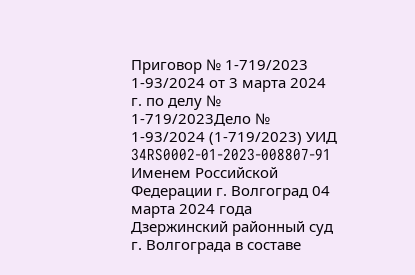Приговор № 1-719/2023 1-93/2024 от 3 марта 2024 г. по делу № 1-719/2023Дело № 1-93/2024 (1-719/2023) УИД 34RS0002-01-2023-008807-91 Именем Российской Федерации г. Волгоград 04 марта 2024 года Дзержинский районный суд г. Волгограда в составе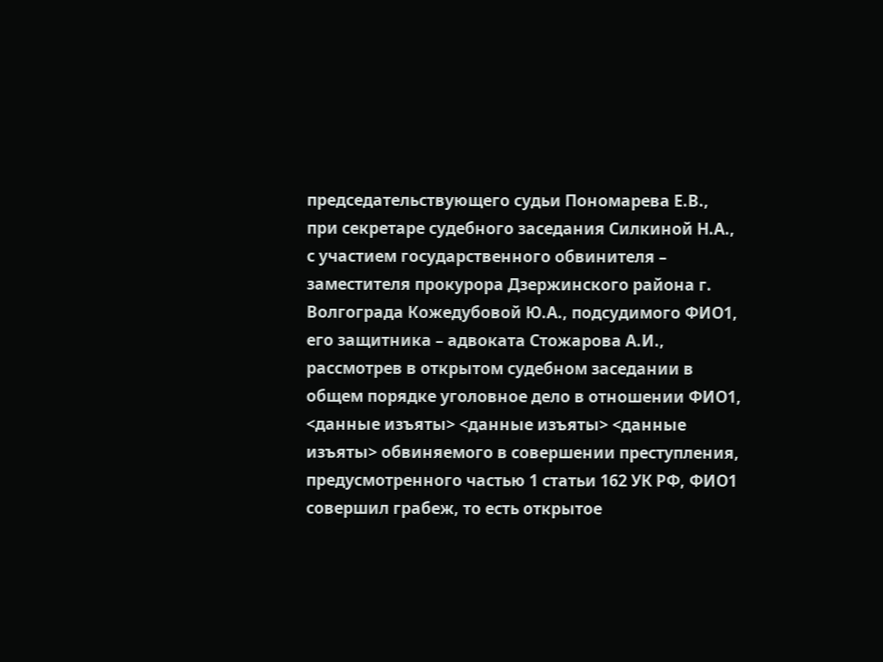председательствующего судьи Пономарева Е.В., при секретаре судебного заседания Силкиной Н.А., с участием государственного обвинителя – заместителя прокурора Дзержинского района г. Волгограда Кожедубовой Ю.А., подсудимого ФИО1, его защитника – адвоката Стожарова А.И., рассмотрев в открытом судебном заседании в общем порядке уголовное дело в отношении ФИО1, <данные изъяты> <данные изъяты> <данные изъяты> обвиняемого в совершении преступления, предусмотренного частью 1 статьи 162 УК РФ, ФИО1 совершил грабеж, то есть открытое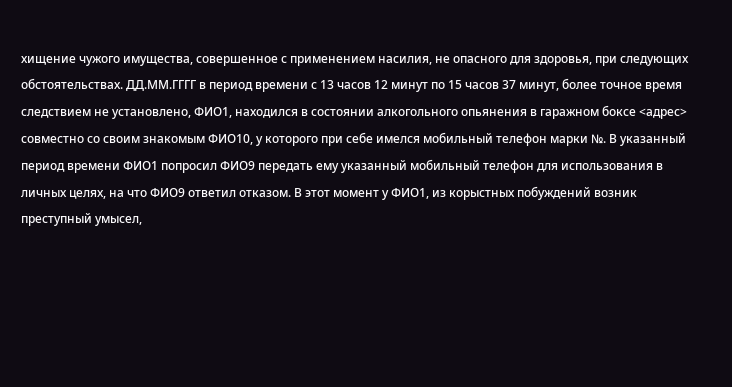хищение чужого имущества, совершенное с применением насилия, не опасного для здоровья, при следующих обстоятельствах. ДД.ММ.ГГГГ в период времени с 13 часов 12 минут по 15 часов 37 минут, более точное время следствием не установлено, ФИО1, находился в состоянии алкогольного опьянения в гаражном боксе <адрес> совместно со своим знакомым ФИО10, у которого при себе имелся мобильный телефон марки №. В указанный период времени ФИО1 попросил ФИО9 передать ему указанный мобильный телефон для использования в личных целях, на что ФИО9 ответил отказом. В этот момент у ФИО1, из корыстных побуждений возник преступный умысел,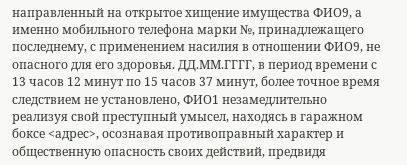направленный на открытое хищение имущества ФИО9, а именно мобильного телефона марки №, принадлежащего последнему, с применением насилия в отношении ФИО9, не опасного для его здоровья. ДД.ММ.ГГГГ, в период времени с 13 часов 12 минут по 15 часов 37 минут, более точное время следствием не установлено, ФИО1 незамедлительно реализуя свой преступный умысел, находясь в гаражном боксе <адрес>, осознавая противоправный характер и общественную опасность своих действий, предвидя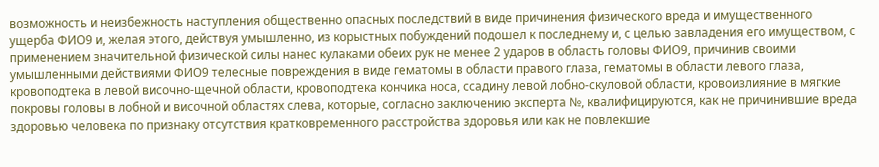возможность и неизбежность наступления общественно опасных последствий в виде причинения физического вреда и имущественного ущерба ФИО9 и, желая этого, действуя умышленно, из корыстных побуждений подошел к последнему и, с целью завладения его имуществом, с применением значительной физической силы нанес кулаками обеих рук не менее 2 ударов в область головы ФИО9, причинив своими умышленными действиями ФИО9 телесные повреждения в виде гематомы в области правого глаза, гематомы в области левого глаза, кровоподтека в левой височно-щечной области, кровоподтека кончика носа, ссадину левой лобно-скуловой области, кровоизлияние в мягкие покровы головы в лобной и височной областях слева, которые, согласно заключению эксперта №, квалифицируются, как не причинившие вреда здоровью человека по признаку отсутствия кратковременного расстройства здоровья или как не повлекшие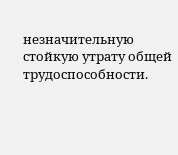незначительную стойкую утрату общей трудоспособности.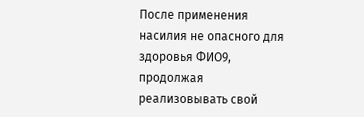После применения насилия не опасного для здоровья ФИО9, продолжая реализовывать свой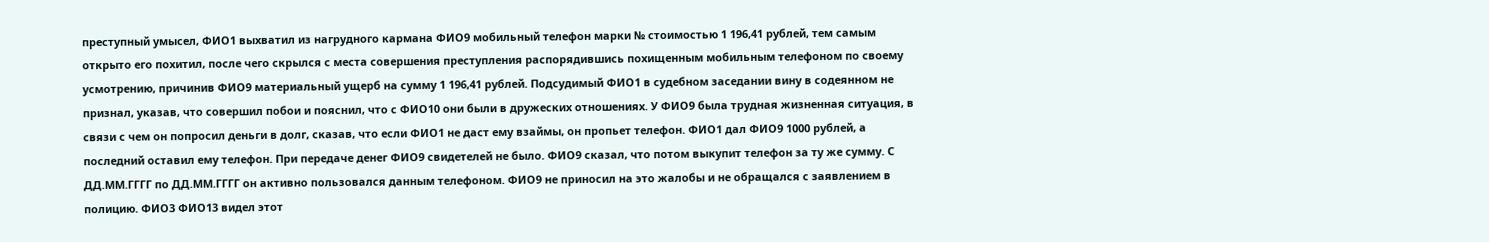преступный умысел, ФИО1 выхватил из нагрудного кармана ФИО9 мобильный телефон марки № стоимостью 1 196,41 рублей, тем самым открыто его похитил, после чего скрылся с места совершения преступления распорядившись похищенным мобильным телефоном по своему усмотрению, причинив ФИО9 материальный ущерб на сумму 1 196,41 рублей. Подсудимый ФИО1 в судебном заседании вину в содеянном не признал, указав, что совершил побои и пояснил, что с ФИО10 они были в дружеских отношениях. У ФИО9 была трудная жизненная ситуация, в связи с чем он попросил деньги в долг, сказав, что если ФИО1 не даст ему взаймы, он пропьет телефон. ФИО1 дал ФИО9 1000 рублей, а последний оставил ему телефон. При передаче денег ФИО9 свидетелей не было. ФИО9 сказал, что потом выкупит телефон за ту же сумму. С ДД.ММ.ГГГГ по ДД.ММ.ГГГГ он активно пользовался данным телефоном. ФИО9 не приносил на это жалобы и не обращался с заявлением в полицию. ФИО3 ФИО13 видел этот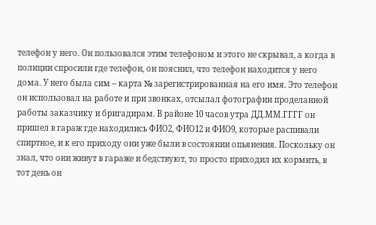телефон у него. Он пользовался этим телефоном и этого не скрывал, а когда в полиции спросили где телефон, он пояснил, что телефон находится у него дома. У него была сим – карта № зарегистрированная на его имя. Это телефон он использовал на работе и при звонках, отсылал фотографии проделанной работы заказчику и бригадирам. В районе 10 часов утра ДД.ММ.ГГГГ он пришел в гараж где находились ФИО2, ФИО12 и ФИО9, которые распивали спиртное, и к его приходу они уже были в состоянии опьянения. Поскольку он знал, что они живут в гараже и бедствуют, то просто приходил их кормить, в тот день он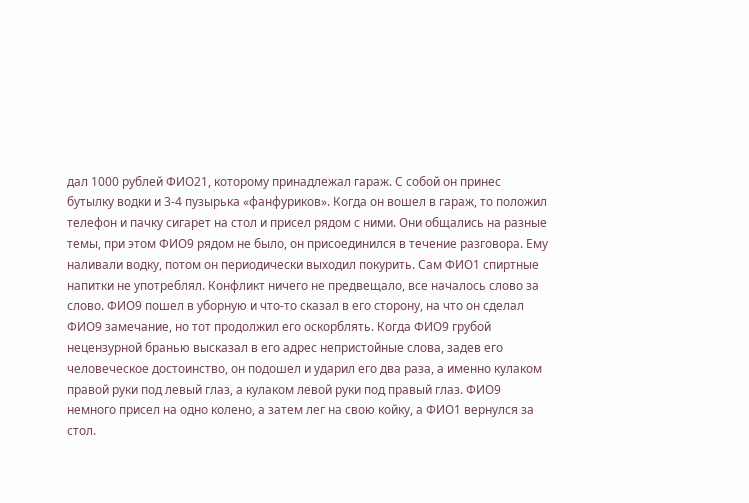дал 1000 рублей ФИО21, которому принадлежал гараж. С собой он принес бутылку водки и 3-4 пузырька «фанфуриков». Когда он вошел в гараж, то положил телефон и пачку сигарет на стол и присел рядом с ними. Они общались на разные темы, при этом ФИО9 рядом не было, он присоединился в течение разговора. Ему наливали водку, потом он периодически выходил покурить. Сам ФИО1 спиртные напитки не употреблял. Конфликт ничего не предвещало, все началось слово за слово. ФИО9 пошел в уборную и что-то сказал в его сторону, на что он сделал ФИО9 замечание, но тот продолжил его оскорблять. Когда ФИО9 грубой нецензурной бранью высказал в его адрес непристойные слова, задев его человеческое достоинство, он подошел и ударил его два раза, а именно кулаком правой руки под левый глаз, а кулаком левой руки под правый глаз. ФИО9 немного присел на одно колено, а затем лег на свою койку, а ФИО1 вернулся за стол.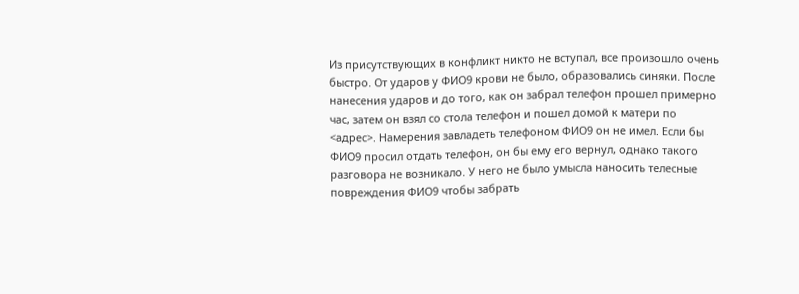Из присутствующих в конфликт никто не вступал, все произошло очень быстро. От ударов у ФИО9 крови не было, образовались синяки. После нанесения ударов и до того, как он забрал телефон прошел примерно час, затем он взял со стола телефон и пошел домой к матери по <адрес>. Намерения завладеть телефоном ФИО9 он не имел. Если бы ФИО9 просил отдать телефон, он бы ему его вернул, однако такого разговора не возникало. У него не было умысла наносить телесные повреждения ФИО9 чтобы забрать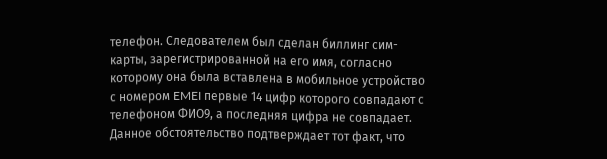телефон. Следователем был сделан биллинг сим-карты, зарегистрированной на его имя, согласно которому она была вставлена в мобильное устройство с номером EMEI первые 14 цифр которого совпадают с телефоном ФИО9, а последняя цифра не совпадает. Данное обстоятельство подтверждает тот факт, что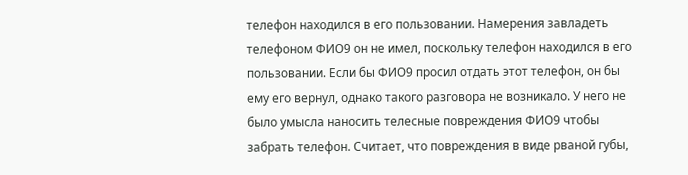телефон находился в его пользовании. Намерения завладеть телефоном ФИО9 он не имел, поскольку телефон находился в его пользовании. Если бы ФИО9 просил отдать этот телефон, он бы ему его вернул, однако такого разговора не возникало. У него не было умысла наносить телесные повреждения ФИО9 чтобы забрать телефон. Считает, что повреждения в виде рваной губы,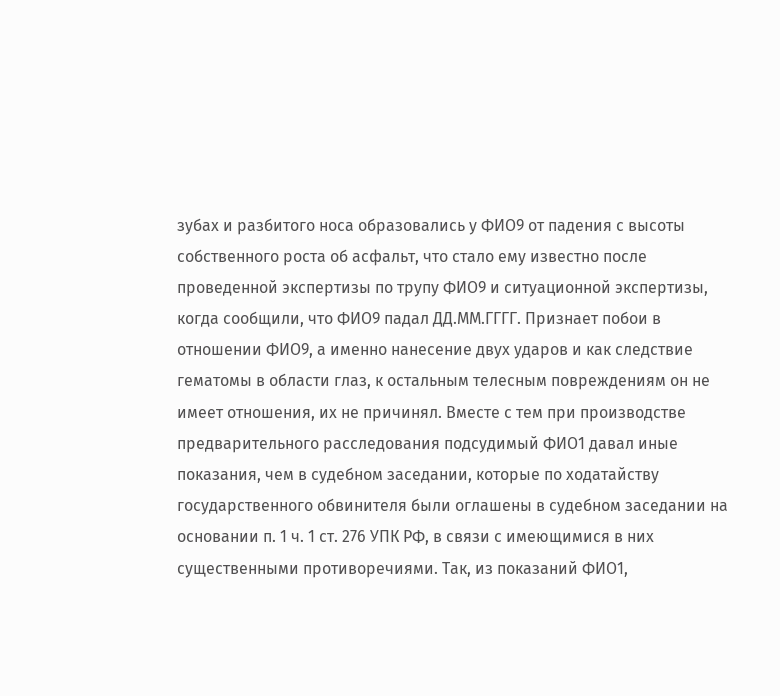зубах и разбитого носа образовались у ФИО9 от падения с высоты собственного роста об асфальт, что стало ему известно после проведенной экспертизы по трупу ФИО9 и ситуационной экспертизы, когда сообщили, что ФИО9 падал ДД.ММ.ГГГГ. Признает побои в отношении ФИО9, а именно нанесение двух ударов и как следствие гематомы в области глаз, к остальным телесным повреждениям он не имеет отношения, их не причинял. Вместе с тем при производстве предварительного расследования подсудимый ФИО1 давал иные показания, чем в судебном заседании, которые по ходатайству государственного обвинителя были оглашены в судебном заседании на основании п. 1 ч. 1 ст. 276 УПК РФ, в связи с имеющимися в них существенными противоречиями. Так, из показаний ФИО1,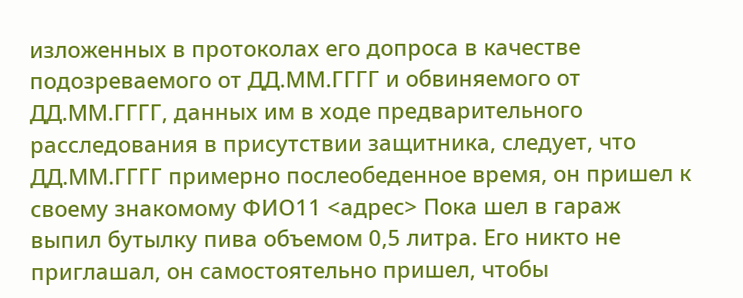изложенных в протоколах его допроса в качестве подозреваемого от ДД.ММ.ГГГГ и обвиняемого от ДД.ММ.ГГГГ, данных им в ходе предварительного расследования в присутствии защитника, следует, что ДД.ММ.ГГГГ примерно послеобеденное время, он пришел к своему знакомому ФИО11 <адрес> Пока шел в гараж выпил бутылку пива объемом 0,5 литра. Его никто не приглашал, он самостоятельно пришел, чтобы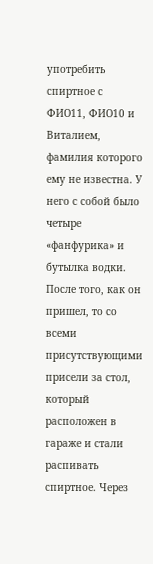употребить спиртное с ФИО11, ФИО10 и Виталием, фамилия которого ему не известна. У него с собой было четыре «фанфурика» и бутылка водки. После того, как он пришел, то со всеми присутствующими присели за стол, который расположен в гараже и стали распивать спиртное. Через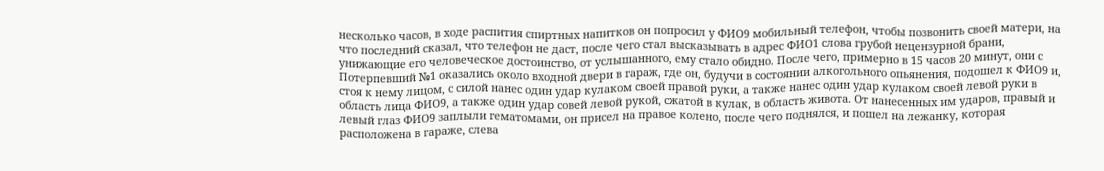несколько часов, в ходе распития спиртных напитков он попросил у ФИО9 мобильный телефон, чтобы позвонить своей матери, на что последний сказал, что телефон не даст, после чего стал высказывать в адрес ФИО1 слова грубой нецензурной брани, унижающие его человеческое достоинство, от услышанного, ему стало обидно. После чего, примерно в 15 часов 20 минут, они с Потерпевший №1 оказались около входной двери в гараж, где он, будучи в состоянии алкогольного опьянения, подошел к ФИО9 и, стоя к нему лицом, с силой нанес один удар кулаком своей правой руки, а также нанес один удар кулаком своей левой руки в область лица ФИО9, а также один удар совей левой рукой, сжатой в кулак, в область живота. От нанесенных им ударов, правый и левый глаз ФИО9 заплыли гематомами, он присел на правое колено, после чего поднялся, и пошел на лежанку, которая расположена в гараже, слева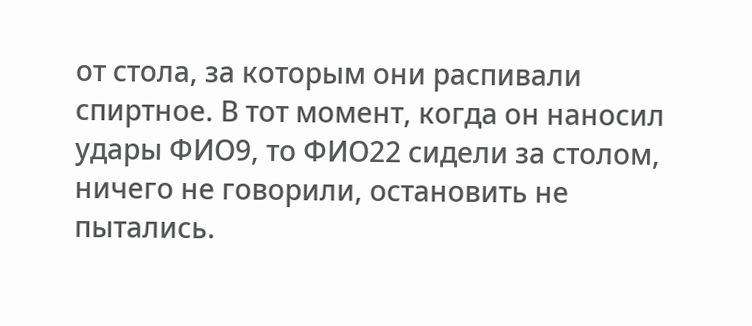от стола, за которым они распивали спиртное. В тот момент, когда он наносил удары ФИО9, то ФИО22 сидели за столом, ничего не говорили, остановить не пытались.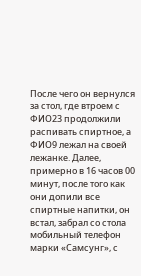После чего он вернулся за стол, где втроем с ФИО23 продолжили распивать спиртное, а ФИО9 лежал на своей лежанке. Далее, примерно в 16 часов 00 минут, после того как они допили все спиртные напитки, он встал, забрал со стола мобильный телефон марки «Самсунг», с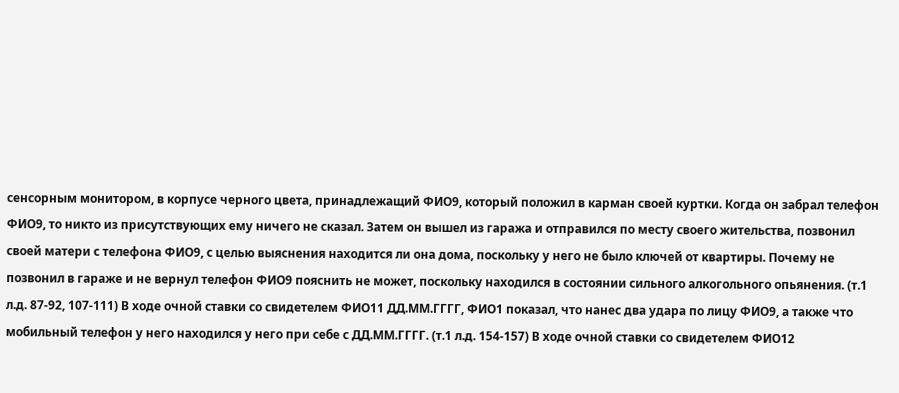сенсорным монитором, в корпусе черного цвета, принадлежащий ФИО9, который положил в карман своей куртки. Когда он забрал телефон ФИО9, то никто из присутствующих ему ничего не сказал. Затем он вышел из гаража и отправился по месту своего жительства, позвонил своей матери с телефона ФИО9, с целью выяснения находится ли она дома, поскольку у него не было ключей от квартиры. Почему не позвонил в гараже и не вернул телефон ФИО9 пояснить не может, поскольку находился в состоянии сильного алкогольного опьянения. (т.1 л.д. 87-92, 107-111) В ходе очной ставки со свидетелем ФИО11 ДД.ММ.ГГГГ, ФИО1 показал, что нанес два удара по лицу ФИО9, а также что мобильный телефон у него находился у него при себе с ДД.ММ.ГГГГ. (т.1 л.д. 154-157) В ходе очной ставки со свидетелем ФИО12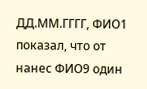ДД.ММ.ГГГГ, ФИО1 показал, что от нанес ФИО9 один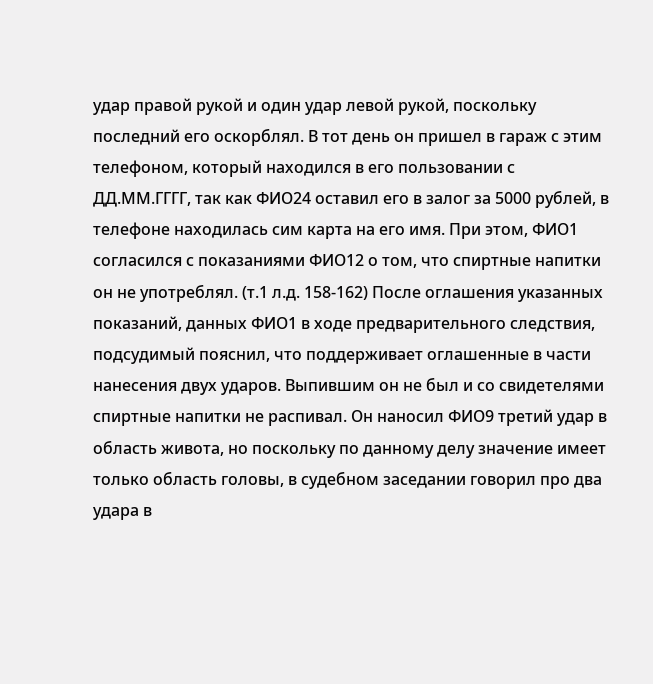удар правой рукой и один удар левой рукой, поскольку последний его оскорблял. В тот день он пришел в гараж с этим телефоном, который находился в его пользовании с ДД.ММ.ГГГГ, так как ФИО24 оставил его в залог за 5000 рублей, в телефоне находилась сим карта на его имя. При этом, ФИО1 согласился с показаниями ФИО12 о том, что спиртные напитки он не употреблял. (т.1 л.д. 158-162) После оглашения указанных показаний, данных ФИО1 в ходе предварительного следствия, подсудимый пояснил, что поддерживает оглашенные в части нанесения двух ударов. Выпившим он не был и со свидетелями спиртные напитки не распивал. Он наносил ФИО9 третий удар в область живота, но поскольку по данному делу значение имеет только область головы, в судебном заседании говорил про два удара в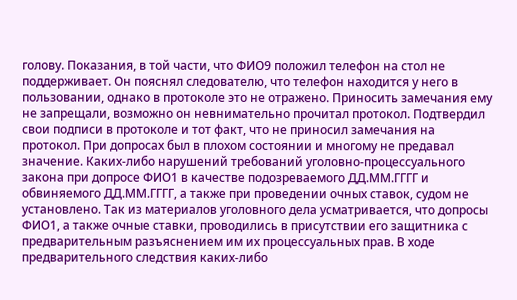голову. Показания, в той части, что ФИО9 положил телефон на стол не поддерживает. Он пояснял следователю, что телефон находится у него в пользовании, однако в протоколе это не отражено. Приносить замечания ему не запрещали, возможно он невнимательно прочитал протокол. Подтвердил свои подписи в протоколе и тот факт, что не приносил замечания на протокол. При допросах был в плохом состоянии и многому не предавал значение. Каких-либо нарушений требований уголовно-процессуального закона при допросе ФИО1 в качестве подозреваемого ДД.ММ.ГГГГ и обвиняемого ДД.ММ.ГГГГ, а также при проведении очных ставок, судом не установлено. Так из материалов уголовного дела усматривается, что допросы ФИО1, а также очные ставки, проводились в присутствии его защитника с предварительным разъяснением им их процессуальных прав. В ходе предварительного следствия каких-либо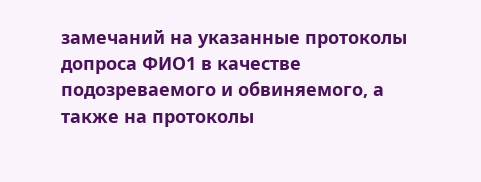замечаний на указанные протоколы допроса ФИО1 в качестве подозреваемого и обвиняемого, а также на протоколы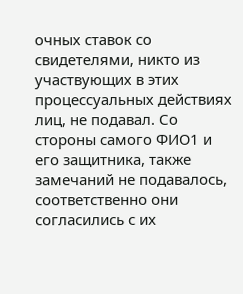очных ставок со свидетелями, никто из участвующих в этих процессуальных действиях лиц, не подавал. Со стороны самого ФИО1 и его защитника, также замечаний не подавалось, соответственно они согласились с их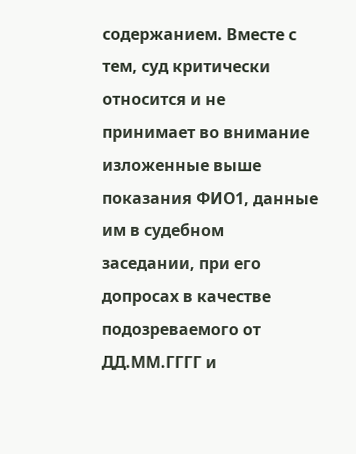содержанием. Вместе с тем, суд критически относится и не принимает во внимание изложенные выше показания ФИО1, данные им в судебном заседании, при его допросах в качестве подозреваемого от ДД.ММ.ГГГГ и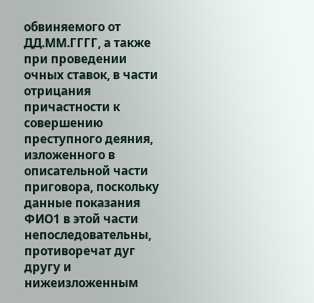обвиняемого от ДД.ММ.ГГГГ, а также при проведении очных ставок, в части отрицания причастности к совершению преступного деяния, изложенного в описательной части приговора, поскольку данные показания ФИО1 в этой части непоследовательны, противоречат дуг другу и нижеизложенным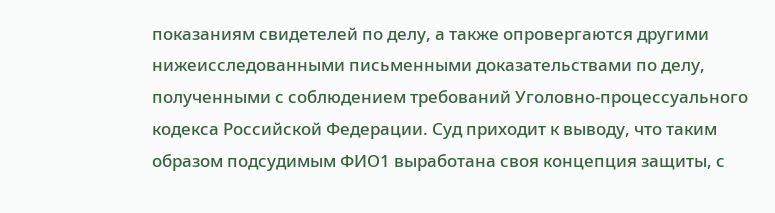показаниям свидетелей по делу, а также опровергаются другими нижеисследованными письменными доказательствами по делу, полученными с соблюдением требований Уголовно-процессуального кодекса Российской Федерации. Суд приходит к выводу, что таким образом подсудимым ФИО1 выработана своя концепция защиты, с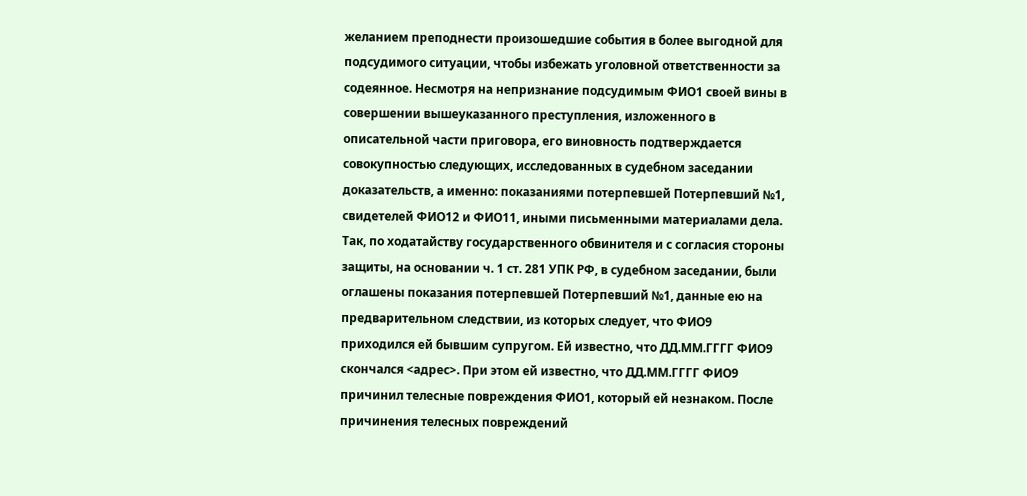желанием преподнести произошедшие события в более выгодной для подсудимого ситуации, чтобы избежать уголовной ответственности за содеянное. Несмотря на непризнание подсудимым ФИО1 своей вины в совершении вышеуказанного преступления, изложенного в описательной части приговора, его виновность подтверждается совокупностью следующих, исследованных в судебном заседании доказательств, а именно: показаниями потерпевшей Потерпевший №1, свидетелей ФИО12 и ФИО11, иными письменными материалами дела. Так, по ходатайству государственного обвинителя и с согласия стороны защиты, на основании ч. 1 ст. 281 УПК РФ, в судебном заседании, были оглашены показания потерпевшей Потерпевший №1, данные ею на предварительном следствии, из которых следует, что ФИО9 приходился ей бывшим супругом. Ей известно, что ДД.ММ.ГГГГ ФИО9 скончался <адрес>. При этом ей известно, что ДД.ММ.ГГГГ ФИО9 причинил телесные повреждения ФИО1, который ей незнаком. После причинения телесных повреждений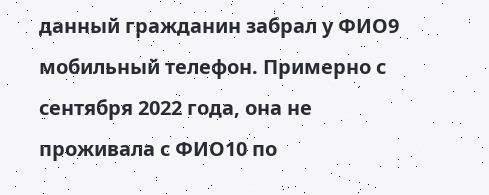данный гражданин забрал у ФИО9 мобильный телефон. Примерно с сентября 2022 года, она не проживала с ФИО10 по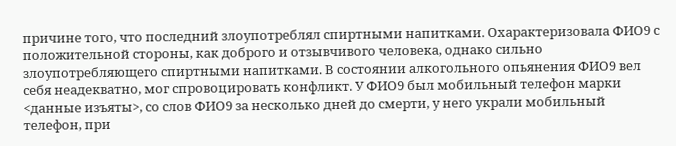причине того, что последний злоупотреблял спиртными напитками. Охарактеризовала ФИО9 с положительной стороны, как доброго и отзывчивого человека, однако сильно злоупотребляющего спиртными напитками. В состоянии алкогольного опьянения ФИО9 вел себя неадекватно, мог спровоцировать конфликт. У ФИО9 был мобильный телефон марки <данные изъяты>, со слов ФИО9 за несколько дней до смерти, у него украли мобильный телефон, при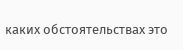каких обстоятельствах это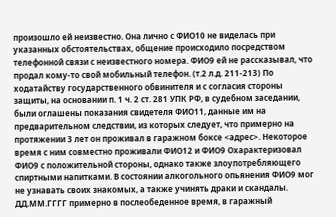произошло ей неизвестно. Она лично с ФИО10 не виделась при указанных обстоятельствах, общение происходило посредством телефонной связи с неизвестного номера. ФИО9 ей не рассказывал, что продал кому-то свой мобильный телефон. (т.2 л.д. 211-213) По ходатайству государственного обвинителя и с согласия стороны защиты, на основании п. 1 ч. 2 ст. 281 УПК РФ, в судебном заседании, были оглашены показания свидетеля ФИО11, данные им на предварительном следствии, из которых следует, что примерно на протяжении 3 лет он проживал в гаражном боксе <адрес>. Некоторое время с ним совместно проживали ФИО12 и ФИО9 Охарактеризовал ФИО9 с положительной стороны, однако также злоупотребляющего спиртными напитками. В состоянии алкогольного опьянения ФИО9 мог не узнавать своих знакомых, а также учинять драки и скандалы. ДД.ММ.ГГГГ примерно в послеобеденное время, в гаражный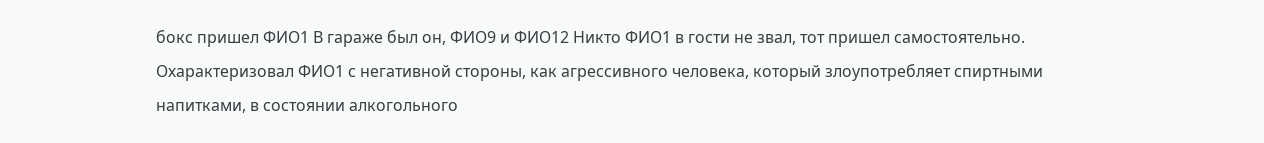бокс пришел ФИО1 В гараже был он, ФИО9 и ФИО12 Никто ФИО1 в гости не звал, тот пришел самостоятельно. Охарактеризовал ФИО1 с негативной стороны, как агрессивного человека, который злоупотребляет спиртными напитками, в состоянии алкогольного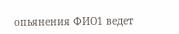опьянения ФИО1 ведет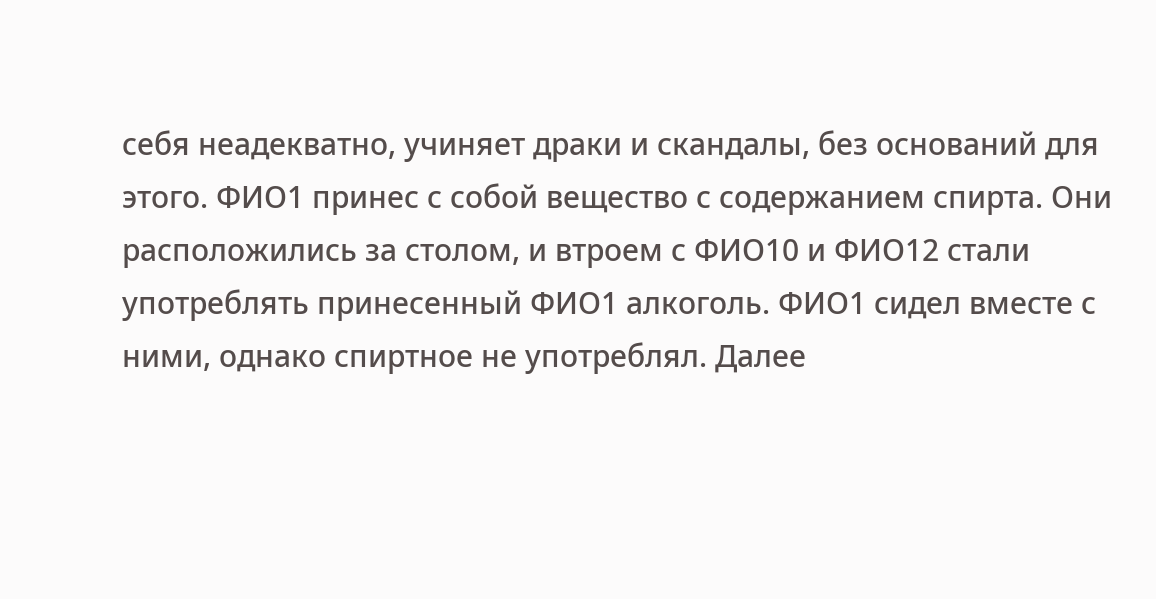себя неадекватно, учиняет драки и скандалы, без оснований для этого. ФИО1 принес с собой вещество с содержанием спирта. Они расположились за столом, и втроем с ФИО10 и ФИО12 стали употреблять принесенный ФИО1 алкоголь. ФИО1 сидел вместе с ними, однако спиртное не употреблял. Далее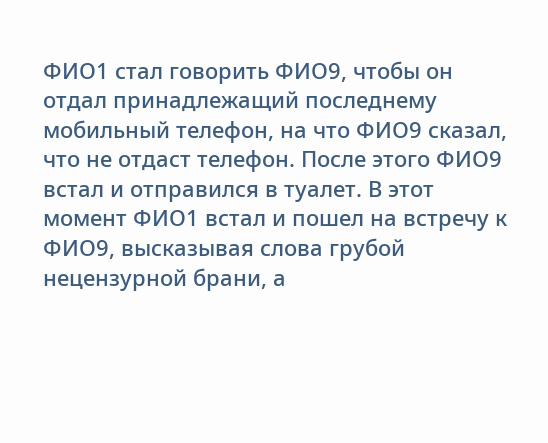ФИО1 стал говорить ФИО9, чтобы он отдал принадлежащий последнему мобильный телефон, на что ФИО9 сказал, что не отдаст телефон. После этого ФИО9 встал и отправился в туалет. В этот момент ФИО1 встал и пошел на встречу к ФИО9, высказывая слова грубой нецензурной брани, а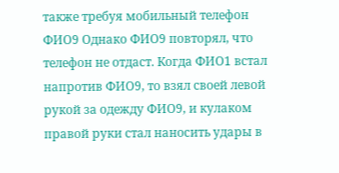также требуя мобильный телефон ФИО9 Однако ФИО9 повторял, что телефон не отдаст. Когда ФИО1 встал напротив ФИО9, то взял своей левой рукой за одежду ФИО9, и кулаком правой руки стал наносить удары в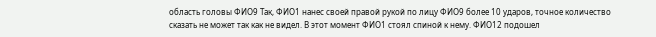область головы ФИО9 Так, ФИО1 нанес своей правой рукой по лицу ФИО9 более 10 ударов, точное количество сказать не может так как не видел. В этот момент ФИО1 стоял спиной к нему. ФИО12 подошел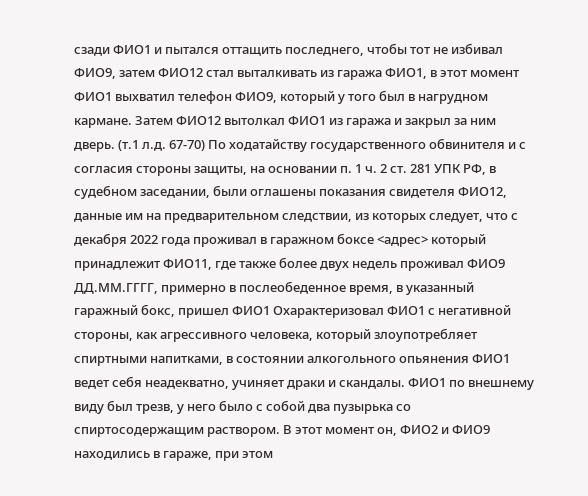сзади ФИО1 и пытался оттащить последнего, чтобы тот не избивал ФИО9, затем ФИО12 стал выталкивать из гаража ФИО1, в этот момент ФИО1 выхватил телефон ФИО9, который у того был в нагрудном кармане. Затем ФИО12 вытолкал ФИО1 из гаража и закрыл за ним дверь. (т.1 л.д. 67-70) По ходатайству государственного обвинителя и с согласия стороны защиты, на основании п. 1 ч. 2 ст. 281 УПК РФ, в судебном заседании, были оглашены показания свидетеля ФИО12, данные им на предварительном следствии, из которых следует, что с декабря 2022 года проживал в гаражном боксе <адрес> который принадлежит ФИО11, где также более двух недель проживал ФИО9 ДД.ММ.ГГГГ, примерно в послеобеденное время, в указанный гаражный бокс, пришел ФИО1 Охарактеризовал ФИО1 с негативной стороны, как агрессивного человека, который злоупотребляет спиртными напитками, в состоянии алкогольного опьянения ФИО1 ведет себя неадекватно, учиняет драки и скандалы. ФИО1 по внешнему виду был трезв, у него было с собой два пузырька со спиртосодержащим раствором. В этот момент он, ФИО2 и ФИО9 находились в гараже, при этом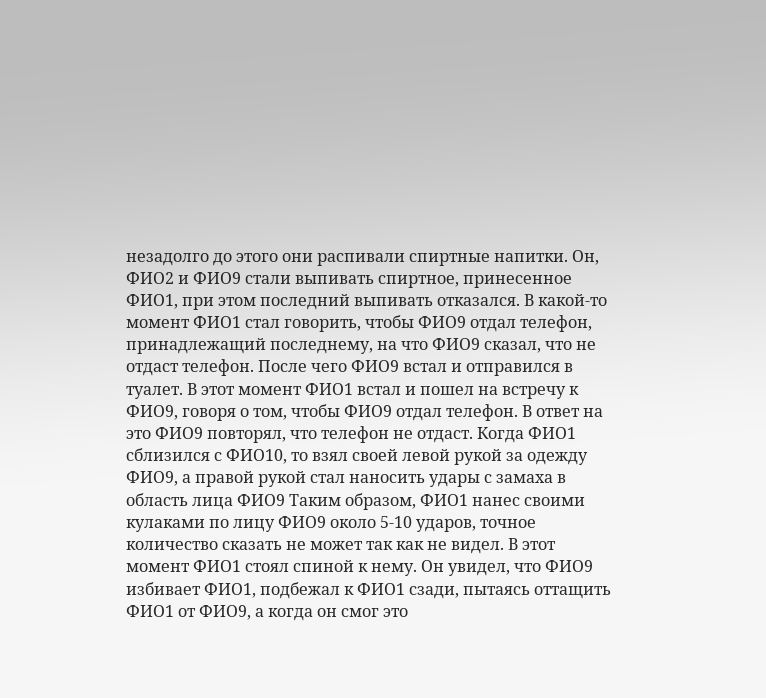незадолго до этого они распивали спиртные напитки. Он, ФИО2 и ФИО9 стали выпивать спиртное, принесенное ФИО1, при этом последний выпивать отказался. В какой-то момент ФИО1 стал говорить, чтобы ФИО9 отдал телефон, принадлежащий последнему, на что ФИО9 сказал, что не отдаст телефон. После чего ФИО9 встал и отправился в туалет. В этот момент ФИО1 встал и пошел на встречу к ФИО9, говоря о том, чтобы ФИО9 отдал телефон. В ответ на это ФИО9 повторял, что телефон не отдаст. Когда ФИО1 сблизился с ФИО10, то взял своей левой рукой за одежду ФИО9, а правой рукой стал наносить удары с замаха в область лица ФИО9 Таким образом, ФИО1 нанес своими кулаками по лицу ФИО9 около 5-10 ударов, точное количество сказать не может так как не видел. В этот момент ФИО1 стоял спиной к нему. Он увидел, что ФИО9 избивает ФИО1, подбежал к ФИО1 сзади, пытаясь оттащить ФИО1 от ФИО9, а когда он смог это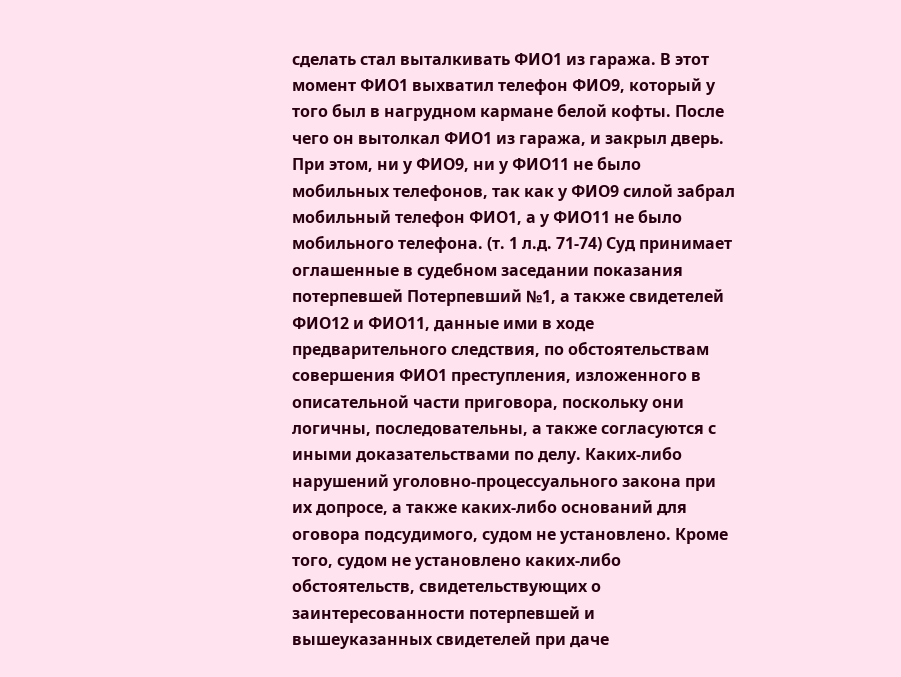сделать стал выталкивать ФИО1 из гаража. В этот момент ФИО1 выхватил телефон ФИО9, который у того был в нагрудном кармане белой кофты. После чего он вытолкал ФИО1 из гаража, и закрыл дверь. При этом, ни у ФИО9, ни у ФИО11 не было мобильных телефонов, так как у ФИО9 силой забрал мобильный телефон ФИО1, а у ФИО11 не было мобильного телефона. (т. 1 л.д. 71-74) Суд принимает оглашенные в судебном заседании показания потерпевшей Потерпевший №1, а также свидетелей ФИО12 и ФИО11, данные ими в ходе предварительного следствия, по обстоятельствам совершения ФИО1 преступления, изложенного в описательной части приговора, поскольку они логичны, последовательны, а также согласуются с иными доказательствами по делу. Каких-либо нарушений уголовно-процессуального закона при их допросе, а также каких-либо оснований для оговора подсудимого, судом не установлено. Кроме того, судом не установлено каких-либо обстоятельств, свидетельствующих о заинтересованности потерпевшей и вышеуказанных свидетелей при даче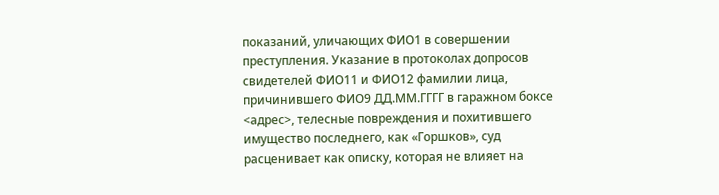показаний, уличающих ФИО1 в совершении преступления. Указание в протоколах допросов свидетелей ФИО11 и ФИО12 фамилии лица, причинившего ФИО9 ДД.ММ.ГГГГ в гаражном боксе <адрес>, телесные повреждения и похитившего имущество последнего, как «Горшков», суд расценивает как описку, которая не влияет на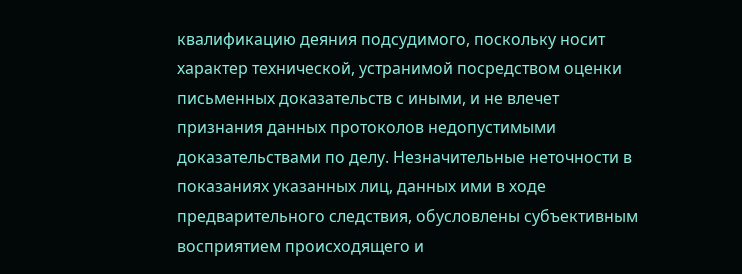квалификацию деяния подсудимого, поскольку носит характер технической, устранимой посредством оценки письменных доказательств с иными, и не влечет признания данных протоколов недопустимыми доказательствами по делу. Незначительные неточности в показаниях указанных лиц, данных ими в ходе предварительного следствия, обусловлены субъективным восприятием происходящего и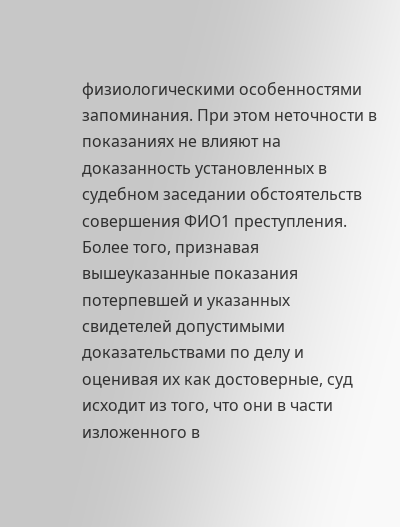физиологическими особенностями запоминания. При этом неточности в показаниях не влияют на доказанность установленных в судебном заседании обстоятельств совершения ФИО1 преступления. Более того, признавая вышеуказанные показания потерпевшей и указанных свидетелей допустимыми доказательствами по делу и оценивая их как достоверные, суд исходит из того, что они в части изложенного в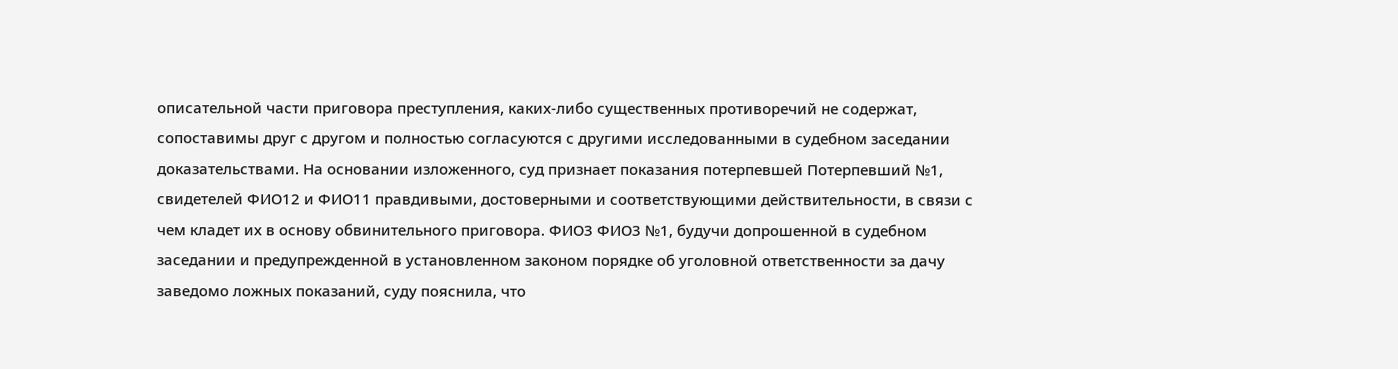описательной части приговора преступления, каких-либо существенных противоречий не содержат, сопоставимы друг с другом и полностью согласуются с другими исследованными в судебном заседании доказательствами. На основании изложенного, суд признает показания потерпевшей Потерпевший №1, свидетелей ФИО12 и ФИО11 правдивыми, достоверными и соответствующими действительности, в связи с чем кладет их в основу обвинительного приговора. ФИО3 ФИО3 №1, будучи допрошенной в судебном заседании и предупрежденной в установленном законом порядке об уголовной ответственности за дачу заведомо ложных показаний, суду пояснила, что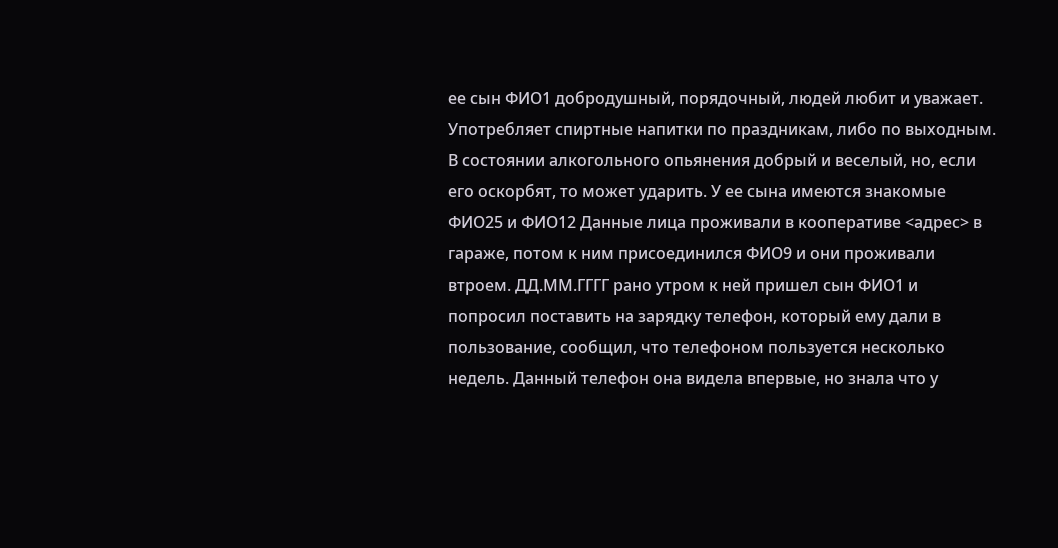ее сын ФИО1 добродушный, порядочный, людей любит и уважает. Употребляет спиртные напитки по праздникам, либо по выходным. В состоянии алкогольного опьянения добрый и веселый, но, если его оскорбят, то может ударить. У ее сына имеются знакомые ФИО25 и ФИО12 Данные лица проживали в кооперативе <адрес> в гараже, потом к ним присоединился ФИО9 и они проживали втроем. ДД.ММ.ГГГГ рано утром к ней пришел сын ФИО1 и попросил поставить на зарядку телефон, который ему дали в пользование, сообщил, что телефоном пользуется несколько недель. Данный телефон она видела впервые, но знала что у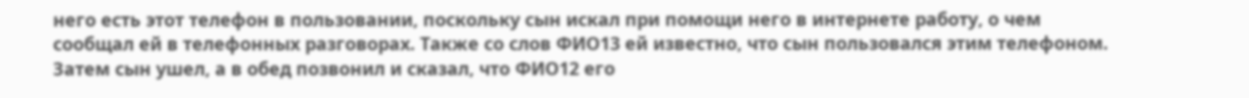него есть этот телефон в пользовании, поскольку сын искал при помощи него в интернете работу, о чем сообщал ей в телефонных разговорах. Также со слов ФИО13 ей известно, что сын пользовался этим телефоном. Затем сын ушел, а в обед позвонил и сказал, что ФИО12 его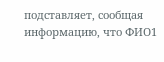подставляет, сообщая информацию, что ФИО1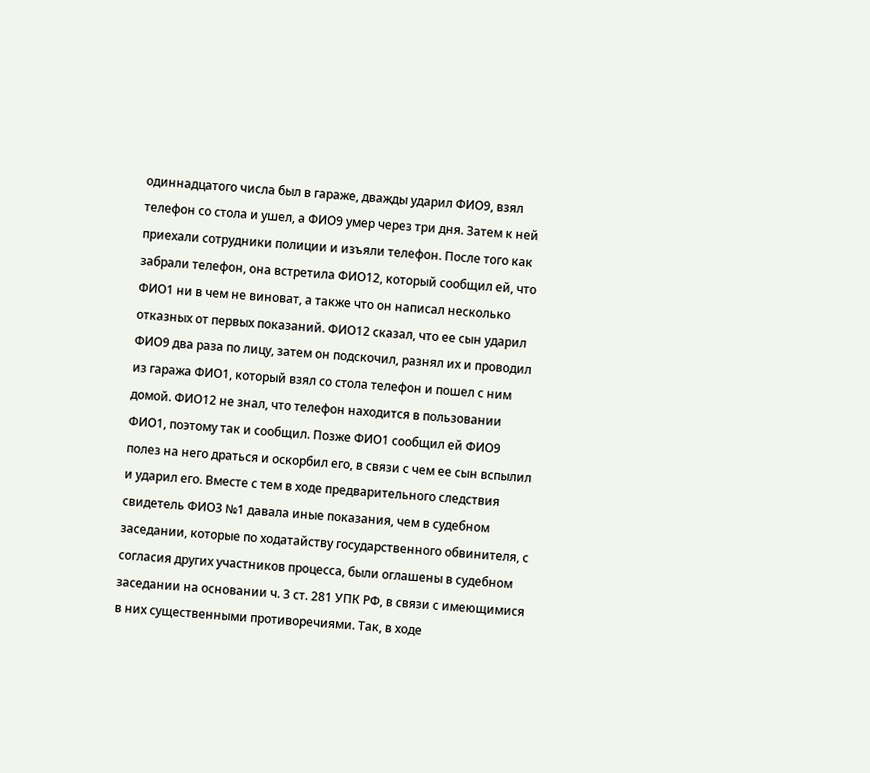одиннадцатого числа был в гараже, дважды ударил ФИО9, взял телефон со стола и ушел, а ФИО9 умер через три дня. Затем к ней приехали сотрудники полиции и изъяли телефон. После того как забрали телефон, она встретила ФИО12, который сообщил ей, что ФИО1 ни в чем не виноват, а также что он написал несколько отказных от первых показаний. ФИО12 сказал, что ее сын ударил ФИО9 два раза по лицу, затем он подскочил, разнял их и проводил из гаража ФИО1, который взял со стола телефон и пошел с ним домой. ФИО12 не знал, что телефон находится в пользовании ФИО1, поэтому так и сообщил. Позже ФИО1 сообщил ей ФИО9 полез на него драться и оскорбил его, в связи с чем ее сын вспылил и ударил его. Вместе с тем в ходе предварительного следствия свидетель ФИО3 №1 давала иные показания, чем в судебном заседании, которые по ходатайству государственного обвинителя, с согласия других участников процесса, были оглашены в судебном заседании на основании ч. 3 ст. 281 УПК РФ, в связи с имеющимися в них существенными противоречиями. Так, в ходе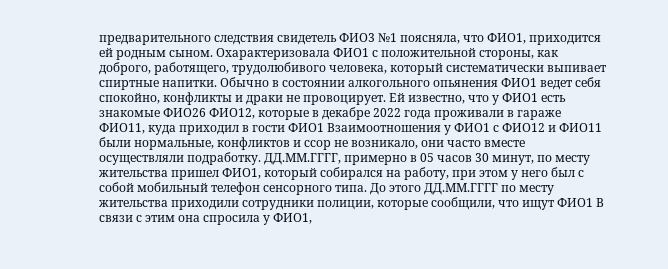предварительного следствия свидетель ФИО3 №1 поясняла, что ФИО1, приходится ей родным сыном. Охарактеризовала ФИО1 с положительной стороны, как доброго, работящего, трудолюбивого человека, который систематически выпивает спиртные напитки. Обычно в состоянии алкогольного опьянения ФИО1 ведет себя спокойно, конфликты и драки не провоцирует. Ей известно, что у ФИО1 есть знакомые ФИО26 ФИО12, которые в декабре 2022 года проживали в гараже ФИО11, куда приходил в гости ФИО1 Взаимоотношения у ФИО1 с ФИО12 и ФИО11 были нормальные, конфликтов и ссор не возникало, они часто вместе осуществляли подработку. ДД.ММ.ГГГГ, примерно в 05 часов 30 минут, по месту жительства пришел ФИО1, который собирался на работу, при этом у него был с собой мобильный телефон сенсорного типа. До этого ДД.ММ.ГГГГ по месту жительства приходили сотрудники полиции, которые сообщили, что ищут ФИО1 В связи с этим она спросила у ФИО1,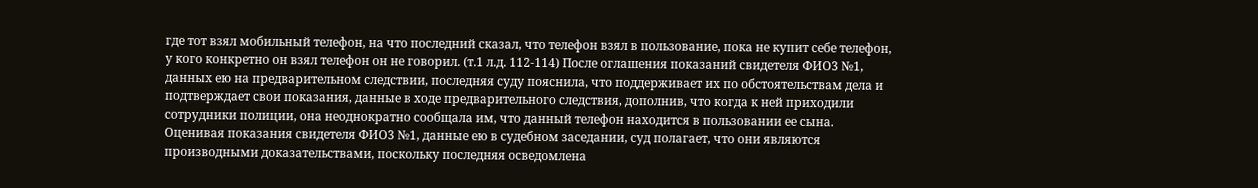где тот взял мобильный телефон, на что последний сказал, что телефон взял в пользование, пока не купит себе телефон, у кого конкретно он взял телефон он не говорил. (т.1 л.д. 112-114) После оглашения показаний свидетеля ФИО3 №1, данных ею на предварительном следствии, последняя суду пояснила, что поддерживает их по обстоятельствам дела и подтверждает свои показания, данные в ходе предварительного следствия, дополнив, что когда к ней приходили сотрудники полиции, она неоднократно сообщала им, что данный телефон находится в пользовании ее сына. Оценивая показания свидетеля ФИО3 №1, данные ею в судебном заседании, суд полагает, что они являются производными доказательствами, поскольку последняя осведомлена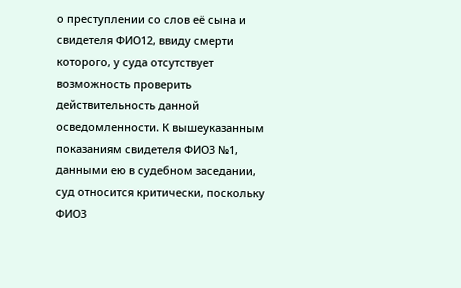о преступлении со слов её сына и свидетеля ФИО12, ввиду смерти которого, у суда отсутствует возможность проверить действительность данной осведомленности. К вышеуказанным показаниям свидетеля ФИО3 №1, данными ею в судебном заседании, суд относится критически, поскольку ФИО3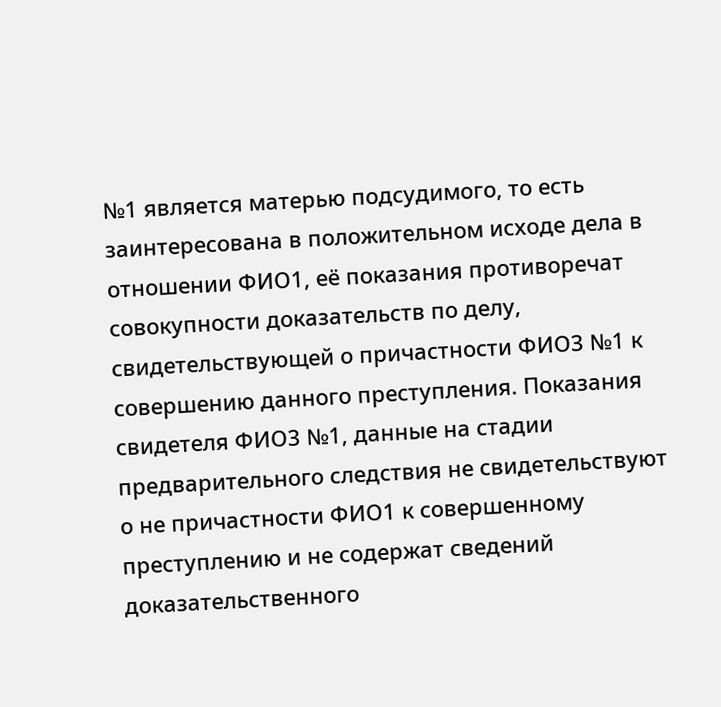№1 является матерью подсудимого, то есть заинтересована в положительном исходе дела в отношении ФИО1, её показания противоречат совокупности доказательств по делу, свидетельствующей о причастности ФИО3 №1 к совершению данного преступления. Показания свидетеля ФИО3 №1, данные на стадии предварительного следствия не свидетельствуют о не причастности ФИО1 к совершенному преступлению и не содержат сведений доказательственного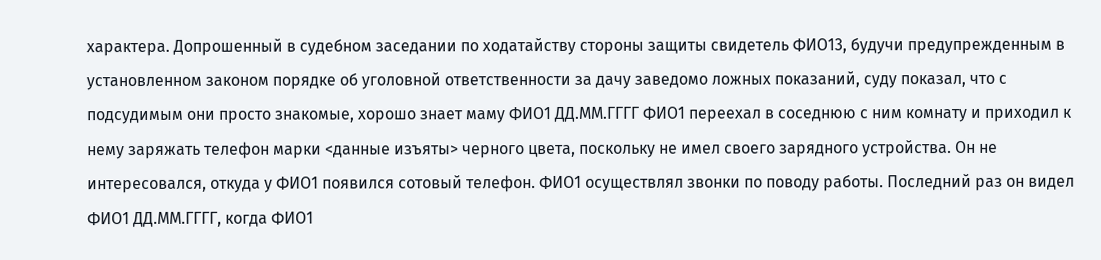характера. Допрошенный в судебном заседании по ходатайству стороны защиты свидетель ФИО13, будучи предупрежденным в установленном законом порядке об уголовной ответственности за дачу заведомо ложных показаний, суду показал, что с подсудимым они просто знакомые, хорошо знает маму ФИО1 ДД.ММ.ГГГГ ФИО1 переехал в соседнюю с ним комнату и приходил к нему заряжать телефон марки <данные изъяты> черного цвета, поскольку не имел своего зарядного устройства. Он не интересовался, откуда у ФИО1 появился сотовый телефон. ФИО1 осуществлял звонки по поводу работы. Последний раз он видел ФИО1 ДД.ММ.ГГГГ, когда ФИО1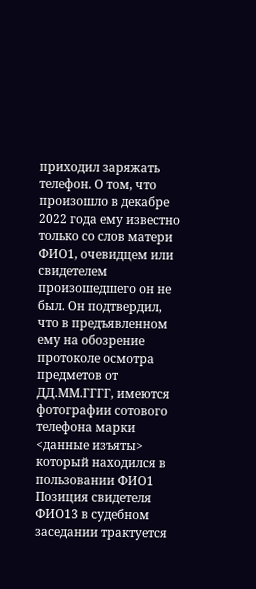приходил заряжать телефон. О том, что произошло в декабре 2022 года ему известно только со слов матери ФИО1, очевидцем или свидетелем произошедшего он не был. Он подтвердил, что в предъявленном ему на обозрение протоколе осмотра предметов от ДД.ММ.ГГГГ, имеются фотографии сотового телефона марки <данные изъяты> который находился в пользовании ФИО1 Позиция свидетеля ФИО13 в судебном заседании трактуется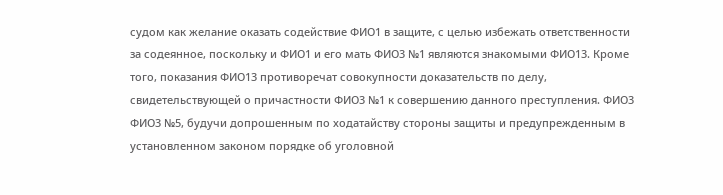судом как желание оказать содействие ФИО1 в защите, с целью избежать ответственности за содеянное, поскольку и ФИО1 и его мать ФИО3 №1 являются знакомыми ФИО13. Кроме того, показания ФИО13 противоречат совокупности доказательств по делу, свидетельствующей о причастности ФИО3 №1 к совершению данного преступления. ФИО3 ФИО3 №5, будучи допрошенным по ходатайству стороны защиты и предупрежденным в установленном законом порядке об уголовной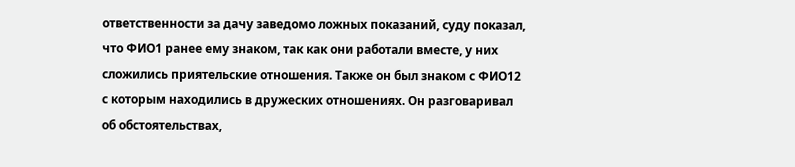ответственности за дачу заведомо ложных показаний, суду показал, что ФИО1 ранее ему знаком, так как они работали вместе, у них сложились приятельские отношения. Также он был знаком с ФИО12 с которым находились в дружеских отношениях. Он разговаривал об обстоятельствах,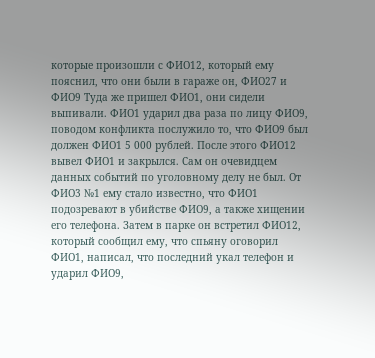которые произошли с ФИО12, который ему пояснил, что они были в гараже он, ФИО27 и ФИО9 Туда же пришел ФИО1, они сидели выпивали. ФИО1 ударил два раза по лицу ФИО9, поводом конфликта послужило то, что ФИО9 был должен ФИО1 5 000 рублей. После этого ФИО12 вывел ФИО1 и закрылся. Сам он очевидцем данных событий по уголовному делу не был. От ФИО3 №1 ему стало известно, что ФИО1 подозревают в убийстве ФИО9, а также хищении его телефона. Затем в парке он встретил ФИО12, который сообщил ему, что спьяну оговорил ФИО1, написал, что последний укал телефон и ударил ФИО9,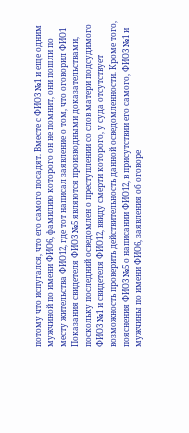потому что испугался, что его самого посадят. Вместе с ФИО3 №1 и еще одним мужчиной по имени ФИО6, фамилию которого он не помнит, они пошли по месту жительства ФИО12, где тот написал заявление о том, что оговорил ФИО1 Показания свидетеля ФИО3 №5 являются производными доказательствами, поскольку последний осведомлен о преступлении со слов матери подсудимого ФИО3 №1 и свидетеля ФИО12, ввиду смерти которого, у суда отсутствует возможность проверить действительность данной осведомленности. Кроме того, пояснения ФИО3 №5 о написании ФИО12, в присутствии его самого, ФИО3 №1 и мужчины по имени ФИО6, заявления об оговоре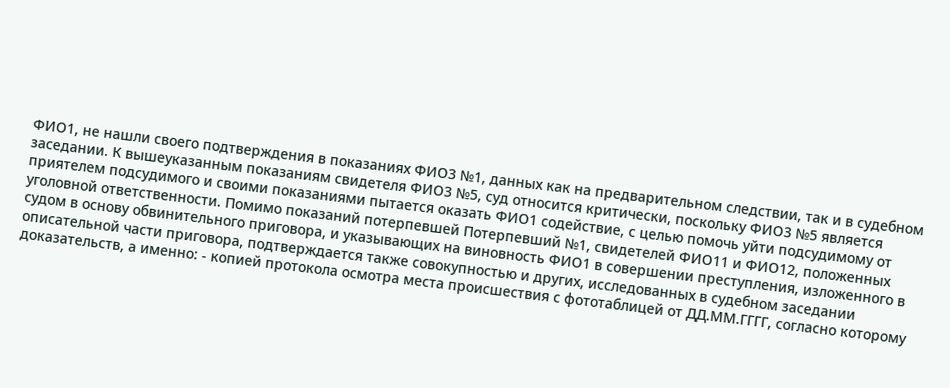ФИО1, не нашли своего подтверждения в показаниях ФИО3 №1, данных как на предварительном следствии, так и в судебном заседании. К вышеуказанным показаниям свидетеля ФИО3 №5, суд относится критически, поскольку ФИО3 №5 является приятелем подсудимого и своими показаниями пытается оказать ФИО1 содействие, с целью помочь уйти подсудимому от уголовной ответственности. Помимо показаний потерпевшей Потерпевший №1, свидетелей ФИО11 и ФИО12, положенных судом в основу обвинительного приговора, и указывающих на виновность ФИО1 в совершении преступления, изложенного в описательной части приговора, подтверждается также совокупностью и других, исследованных в судебном заседании доказательств, а именно: - копией протокола осмотра места происшествия с фототаблицей от ДД.ММ.ГГГГ, согласно которому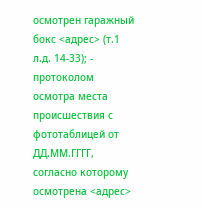осмотрен гаражный бокс <адрес> (т.1 л.д. 14-33); - протоколом осмотра места происшествия с фототаблицей от ДД.ММ.ГГГГ, согласно которому осмотрена <адрес>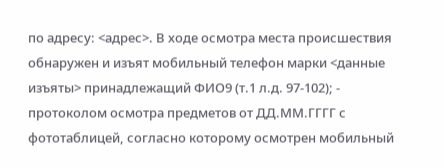по адресу: <адрес>. В ходе осмотра места происшествия обнаружен и изъят мобильный телефон марки <данные изъяты> принадлежащий ФИО9 (т.1 л.д. 97-102); - протоколом осмотра предметов от ДД.ММ.ГГГГ с фототаблицей, согласно которому осмотрен мобильный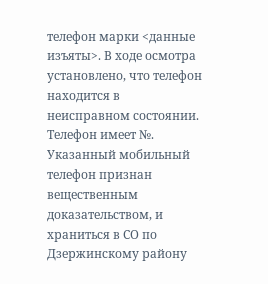телефон марки <данные изъяты>. В ходе осмотра установлено, что телефон находится в неисправном состоянии. Телефон имеет №. Указанный мобильный телефон признан вещественным доказательством, и храниться в СО по Дзержинскому району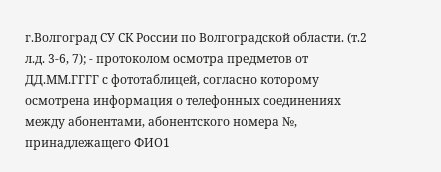г.Волгоград СУ СК России по Волгоградской области. (т.2 л.д. 3-6, 7); - протоколом осмотра предметов от ДД.ММ.ГГГГ с фототаблицей, согласно которому осмотрена информация о телефонных соединениях между абонентами, абонентского номера №, принадлежащего ФИО1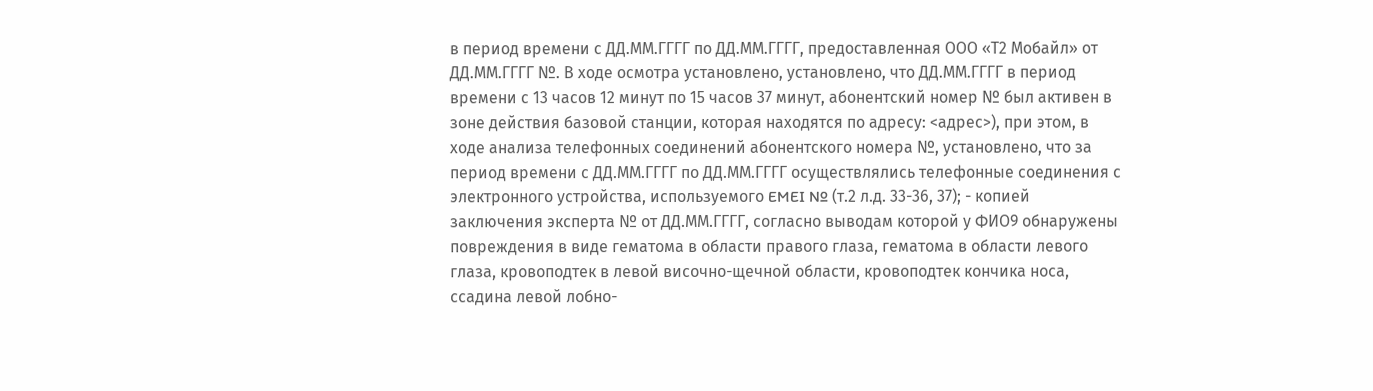в период времени с ДД.ММ.ГГГГ по ДД.ММ.ГГГГ, предоставленная ООО «Т2 Мобайл» от ДД.ММ.ГГГГ №. В ходе осмотра установлено, установлено, что ДД.ММ.ГГГГ в период времени с 13 часов 12 минут по 15 часов 37 минут, абонентский номер № был активен в зоне действия базовой станции, которая находятся по адресу: <адрес>), при этом, в ходе анализа телефонных соединений абонентского номера №, установлено, что за период времени с ДД.ММ.ГГГГ по ДД.ММ.ГГГГ осуществлялись телефонные соединения с электронного устройства, используемого EMEI № (т.2 л.д. 33-36, 37); - копией заключения эксперта № от ДД.ММ.ГГГГ, согласно выводам которой у ФИО9 обнаружены повреждения в виде гематома в области правого глаза, гематома в области левого глаза, кровоподтек в левой височно-щечной области, кровоподтек кончика носа, ссадина левой лобно-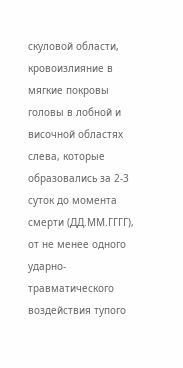скуловой области, кровоизлияние в мягкие покровы головы в лобной и височной областях слева, которые образовались за 2-3 суток до момента смерти (ДД.ММ.ГГГГ), от не менее одного ударно-травматического воздействия тупого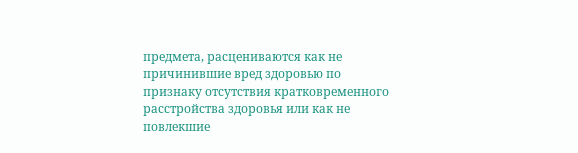предмета, расцениваются как не причинившие вред здоровью по признаку отсутствия кратковременного расстройства здоровья или как не повлекшие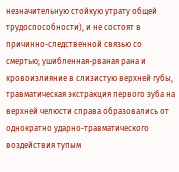незначительную стойкую утрату общей трудоспособности), и не состоят в причинно-следственной связью со смертью; ушибленная-рваная рана и кровоизлияние в слизистую верхней губы, травматическая экстракция первого зуба на верхней челюсти справа образовались от однократно ударно-травматического воздействия тупым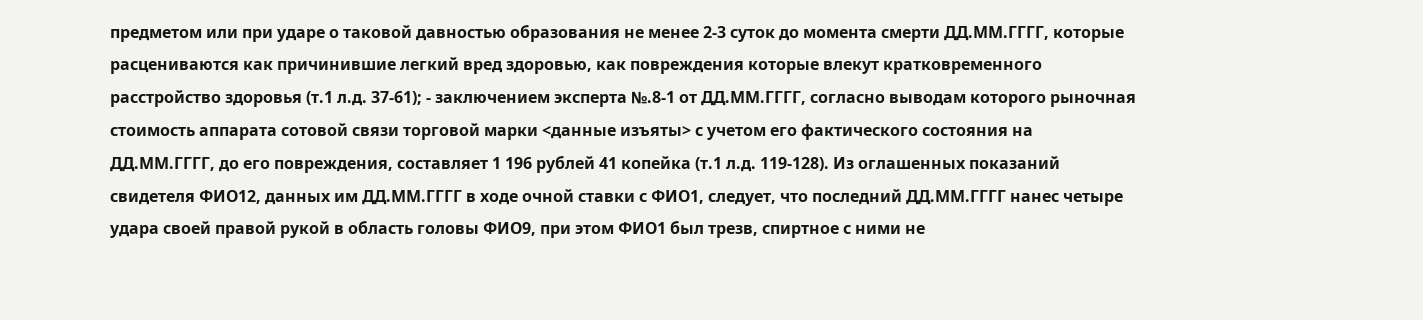предметом или при ударе о таковой давностью образования не менее 2-3 суток до момента смерти ДД.ММ.ГГГГ, которые расцениваются как причинившие легкий вред здоровью, как повреждения которые влекут кратковременного расстройство здоровья (т.1 л.д. 37-61); - заключением эксперта №.8-1 от ДД.ММ.ГГГГ, согласно выводам которого рыночная стоимость аппарата сотовой связи торговой марки <данные изъяты> с учетом его фактического состояния на ДД.ММ.ГГГГ, до его повреждения, составляет 1 196 рублей 41 копейка (т.1 л.д. 119-128). Из оглашенных показаний свидетеля ФИО12, данных им ДД.ММ.ГГГГ в ходе очной ставки с ФИО1, следует, что последний ДД.ММ.ГГГГ нанес четыре удара своей правой рукой в область головы ФИО9, при этом ФИО1 был трезв, спиртное с ними не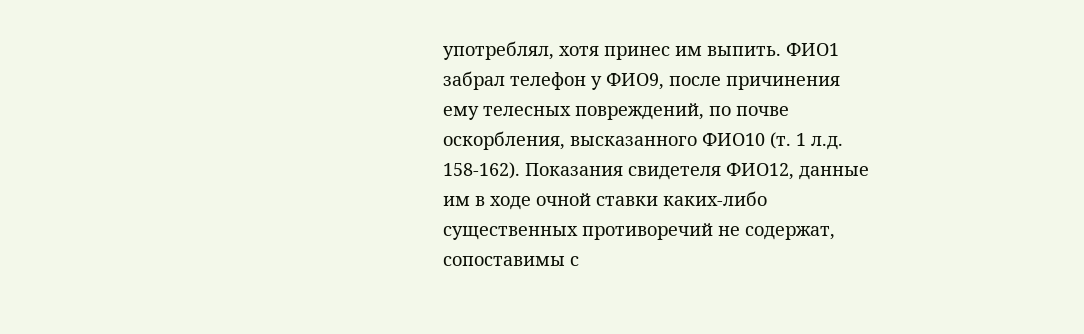употреблял, хотя принес им выпить. ФИО1 забрал телефон у ФИО9, после причинения ему телесных повреждений, по почве оскорбления, высказанного ФИО10 (т. 1 л.д. 158-162). Показания свидетеля ФИО12, данные им в ходе очной ставки каких-либо существенных противоречий не содержат, сопоставимы с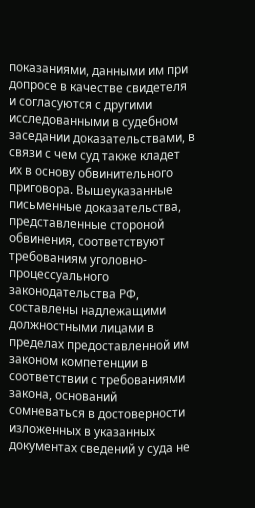показаниями, данными им при допросе в качестве свидетеля и согласуются с другими исследованными в судебном заседании доказательствами, в связи с чем суд также кладет их в основу обвинительного приговора. Вышеуказанные письменные доказательства, представленные стороной обвинения, соответствуют требованиям уголовно-процессуального законодательства РФ, составлены надлежащими должностными лицами в пределах предоставленной им законом компетенции в соответствии с требованиями закона, оснований сомневаться в достоверности изложенных в указанных документах сведений у суда не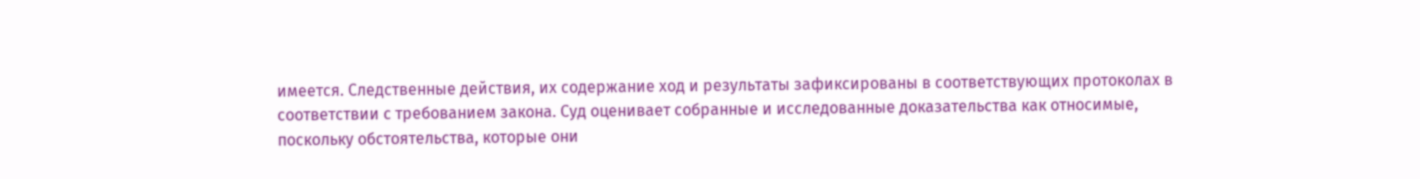имеется. Следственные действия, их содержание ход и результаты зафиксированы в соответствующих протоколах в соответствии с требованием закона. Суд оценивает собранные и исследованные доказательства как относимые, поскольку обстоятельства, которые они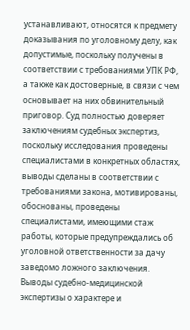устанавливают, относятся к предмету доказывания по уголовному делу, как допустимые, поскольку получены в соответствии с требованиями УПК РФ, а также как достоверные, в связи с чем основывает на них обвинительный приговор. Суд полностью доверяет заключениям судебных экспертиз, поскольку исследования проведены специалистами в конкретных областях, выводы сделаны в соответствии с требованиями закона, мотивированы, обоснованы, проведены специалистами, имеющими стаж работы, которые предупреждались об уголовной ответственности за дачу заведомо ложного заключения. Выводы судебно-медицинской экспертизы о характере и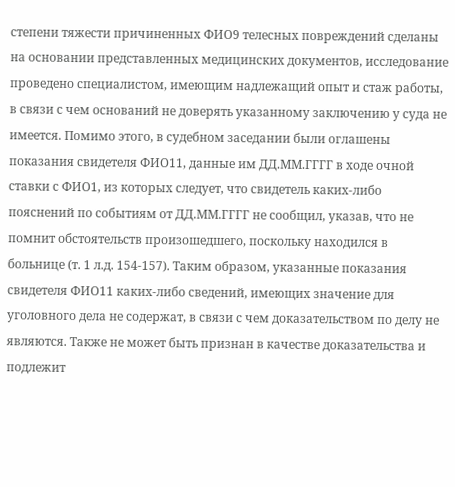степени тяжести причиненных ФИО9 телесных повреждений сделаны на основании представленных медицинских документов, исследование проведено специалистом, имеющим надлежащий опыт и стаж работы, в связи с чем оснований не доверять указанному заключению у суда не имеется. Помимо этого, в судебном заседании были оглашены показания свидетеля ФИО11, данные им ДД.ММ.ГГГГ в ходе очной ставки с ФИО1, из которых следует, что свидетель каких-либо пояснений по событиям от ДД.ММ.ГГГГ не сообщил, указав, что не помнит обстоятельств произошедшего, поскольку находился в больнице (т. 1 л.д. 154-157). Таким образом, указанные показания свидетеля ФИО11 каких-либо сведений, имеющих значение для уголовного дела не содержат, в связи с чем доказательством по делу не являются. Также не может быть признан в качестве доказательства и подлежит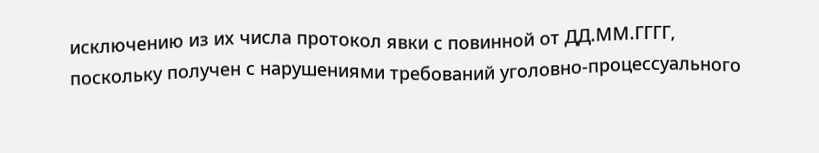исключению из их числа протокол явки с повинной от ДД.ММ.ГГГГ, поскольку получен с нарушениями требований уголовно-процессуального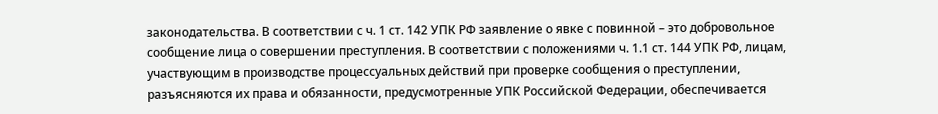законодательства. В соответствии с ч. 1 ст. 142 УПК РФ заявление о явке с повинной – это добровольное сообщение лица о совершении преступления. В соответствии с положениями ч. 1.1 ст. 144 УПК РФ, лицам, участвующим в производстве процессуальных действий при проверке сообщения о преступлении, разъясняются их права и обязанности, предусмотренные УПК Российской Федерации, обеспечивается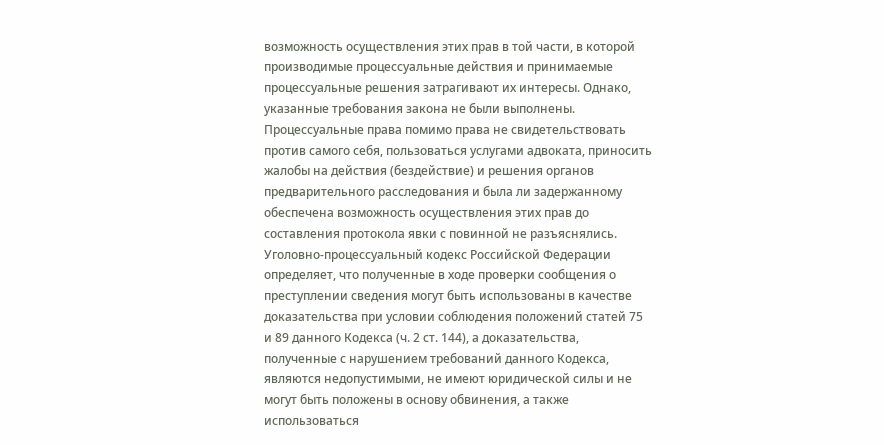возможность осуществления этих прав в той части, в которой производимые процессуальные действия и принимаемые процессуальные решения затрагивают их интересы. Однако, указанные требования закона не были выполнены. Процессуальные права помимо права не свидетельствовать против самого себя, пользоваться услугами адвоката, приносить жалобы на действия (бездействие) и решения органов предварительного расследования и была ли задержанному обеспечена возможность осуществления этих прав до составления протокола явки с повинной не разъяснялись. Уголовно-процессуальный кодекс Российской Федерации определяет, что полученные в ходе проверки сообщения о преступлении сведения могут быть использованы в качестве доказательства при условии соблюдения положений статей 75 и 89 данного Кодекса (ч. 2 ст. 144), а доказательства, полученные с нарушением требований данного Кодекса, являются недопустимыми, не имеют юридической силы и не могут быть положены в основу обвинения, а также использоваться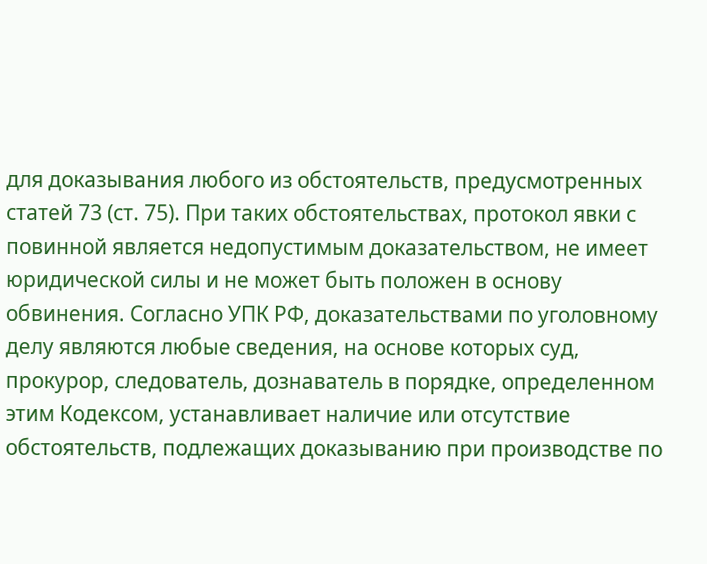для доказывания любого из обстоятельств, предусмотренных статей 73 (ст. 75). При таких обстоятельствах, протокол явки с повинной является недопустимым доказательством, не имеет юридической силы и не может быть положен в основу обвинения. Согласно УПК РФ, доказательствами по уголовному делу являются любые сведения, на основе которых суд, прокурор, следователь, дознаватель в порядке, определенном этим Кодексом, устанавливает наличие или отсутствие обстоятельств, подлежащих доказыванию при производстве по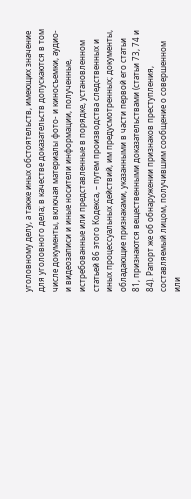уголовному делу, а также иных обстоятельств, имеющих значение для уголовного дела; в качестве доказательств допускаются в том числе документы, включая материалы фото- и киносъемки, аудио- и видеозаписи и иные носители информации, полученные, истребованные или представленные в порядке, установленном статьей 86 этого Кодекса, – путем производства следственных и иных процессуальных действий, им предусмотренных; документы, обладающие признаками, указанными в части первой его статьи 81, признаются вещественными доказательствами (статьи 73, 74 и 84). Рапорт же об обнаружении признаков преступления, составляемый лицом, получившим сообщение о совершенном или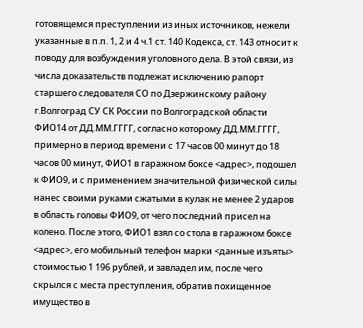готовящемся преступлении из иных источников, нежели указанные в п.п. 1, 2 и 4 ч.1 ст. 140 Кодекса, ст. 143 относит к поводу для возбуждения уголовного дела. В этой связи, из числа доказательств подлежат исключению рапорт старшего следователя СО по Дзержинскому району г.Волгоград СУ СК России по Волгоградской области ФИО14 от ДД.ММ.ГГГГ, согласно которому ДД.ММ.ГГГГ, примерно в период времени с 17 часов 00 минут до 18 часов 00 минут, ФИО1 в гаражном боксе <адрес>, подошел к ФИО9, и с применением значительной физической силы нанес своими руками сжатыми в кулак не менее 2 ударов в область головы ФИО9, от чего последний присел на колено. После этого, ФИО1 взял со стола в гаражном боксе <адрес>, его мобильный телефон марки <данные изъяты> стоимостью 1 196 рублей, и завладел им, после чего скрылся с места преступления, обратив похищенное имущество в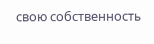свою собственность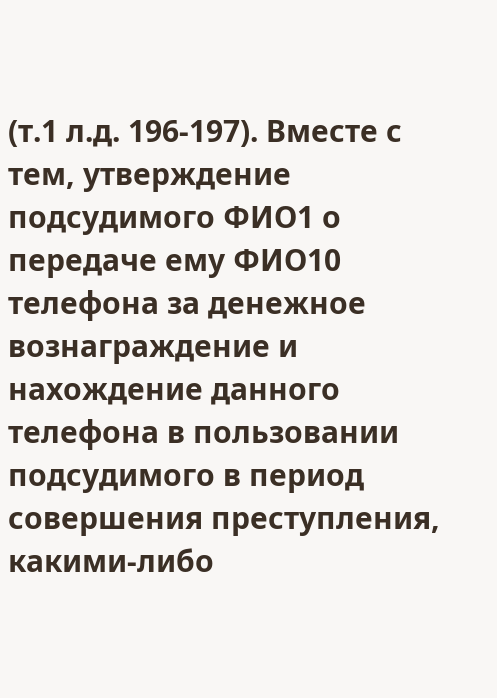(т.1 л.д. 196-197). Вместе с тем, утверждение подсудимого ФИО1 о передаче ему ФИО10 телефона за денежное вознаграждение и нахождение данного телефона в пользовании подсудимого в период совершения преступления, какими-либо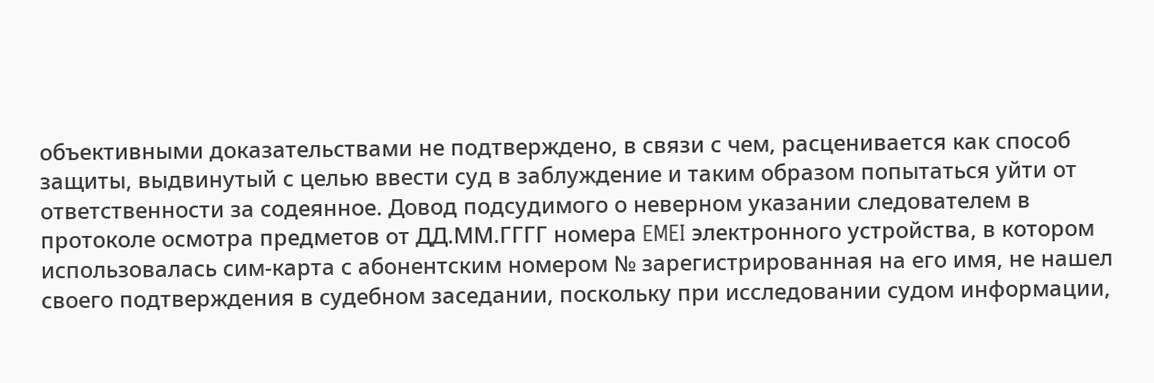объективными доказательствами не подтверждено, в связи с чем, расценивается как способ защиты, выдвинутый с целью ввести суд в заблуждение и таким образом попытаться уйти от ответственности за содеянное. Довод подсудимого о неверном указании следователем в протоколе осмотра предметов от ДД.ММ.ГГГГ номера EMEI электронного устройства, в котором использовалась сим-карта с абонентским номером № зарегистрированная на его имя, не нашел своего подтверждения в судебном заседании, поскольку при исследовании судом информации,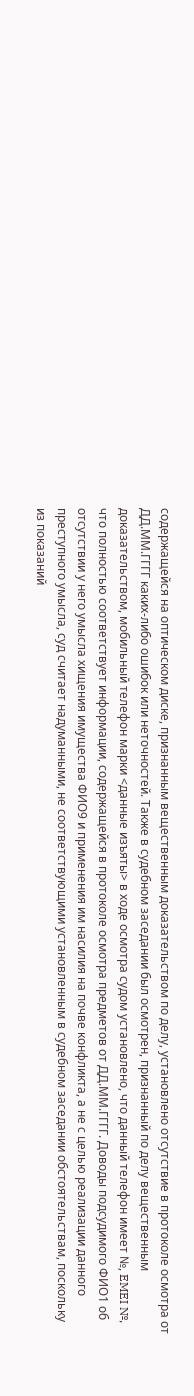содержащейся на оптическом диске, признанным вещественным доказательством по делу, установлено отсутствие в протоколе осмотра от ДД.ММ.ГГГГ каких-либо ошибок или неточностей. Также в судебном заседании был осмотрен, признанный по делу вещественным доказательством, мобильный телефон марки <данные изъяты> в ходе осмотра судом установлено, что данный телефон имеет №, EMEI №, что полностью соответствует информации, содержащейся в протоколе осмотра предметов от ДД.ММ.ГГГГ. Доводы подсудимого ФИО1 об отсутствии у него умысла хищения имущества ФИО9 и применения им насилия на почве конфликта, а не с целью реализации данного преступного умысла, суд считает надуманными, не соответствующими установленным в судебном заседании обстоятельствам, поскольку из показаний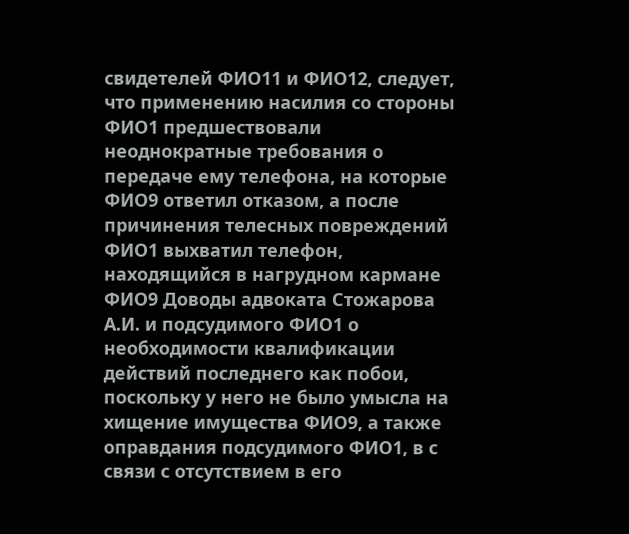свидетелей ФИО11 и ФИО12, следует, что применению насилия со стороны ФИО1 предшествовали неоднократные требования о передаче ему телефона, на которые ФИО9 ответил отказом, а после причинения телесных повреждений ФИО1 выхватил телефон, находящийся в нагрудном кармане ФИО9 Доводы адвоката Стожарова А.И. и подсудимого ФИО1 о необходимости квалификации действий последнего как побои, поскольку у него не было умысла на хищение имущества ФИО9, а также оправдания подсудимого ФИО1, в с связи с отсутствием в его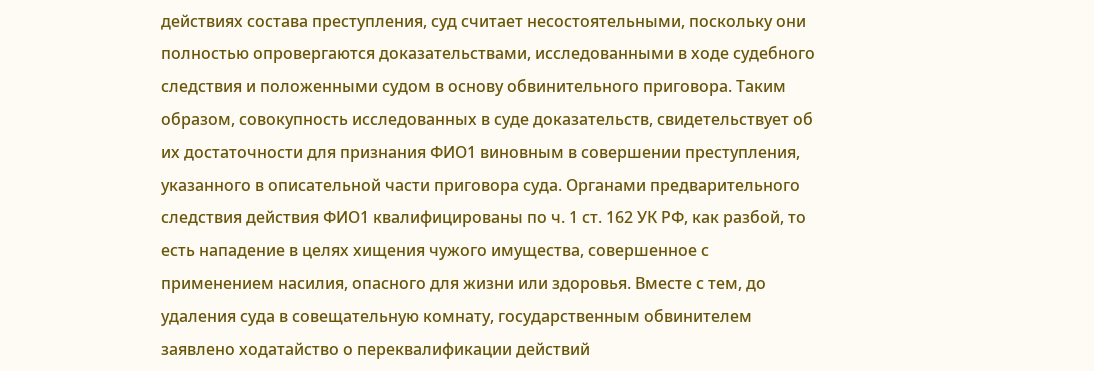действиях состава преступления, суд считает несостоятельными, поскольку они полностью опровергаются доказательствами, исследованными в ходе судебного следствия и положенными судом в основу обвинительного приговора. Таким образом, совокупность исследованных в суде доказательств, свидетельствует об их достаточности для признания ФИО1 виновным в совершении преступления, указанного в описательной части приговора суда. Органами предварительного следствия действия ФИО1 квалифицированы по ч. 1 ст. 162 УК РФ, как разбой, то есть нападение в целях хищения чужого имущества, совершенное с применением насилия, опасного для жизни или здоровья. Вместе с тем, до удаления суда в совещательную комнату, государственным обвинителем заявлено ходатайство о переквалификации действий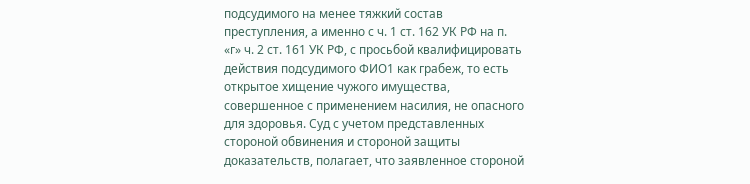подсудимого на менее тяжкий состав преступления, а именно с ч. 1 ст. 162 УК РФ на п. «г» ч. 2 ст. 161 УК РФ, с просьбой квалифицировать действия подсудимого ФИО1 как грабеж, то есть открытое хищение чужого имущества, совершенное с применением насилия, не опасного для здоровья. Суд с учетом представленных стороной обвинения и стороной защиты доказательств, полагает, что заявленное стороной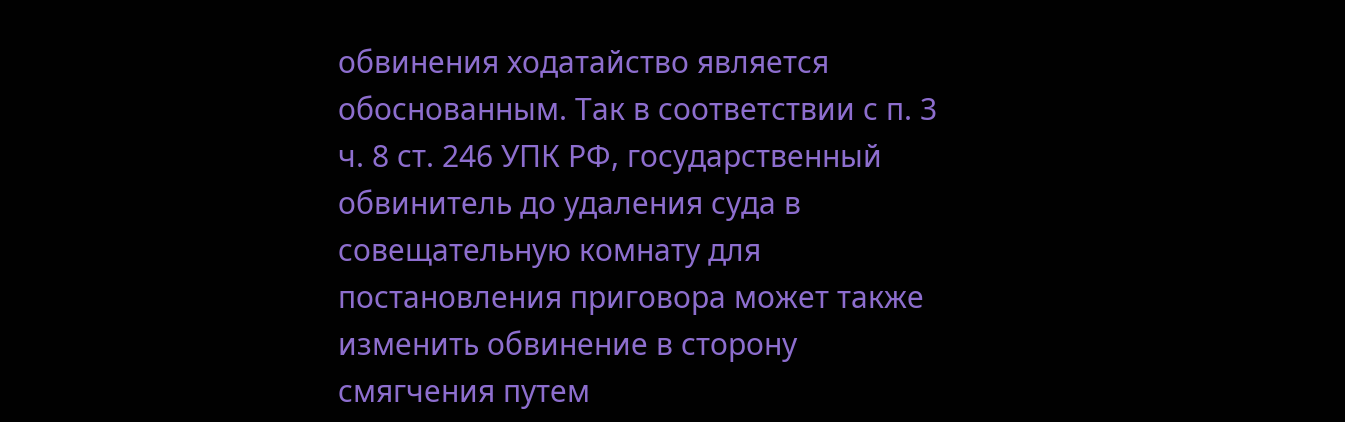обвинения ходатайство является обоснованным. Так в соответствии с п. 3 ч. 8 ст. 246 УПК РФ, государственный обвинитель до удаления суда в совещательную комнату для постановления приговора может также изменить обвинение в сторону смягчения путем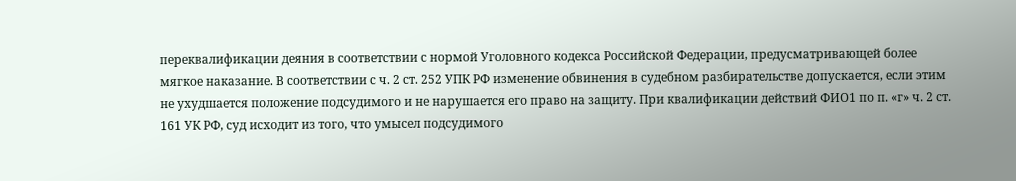переквалификации деяния в соответствии с нормой Уголовного кодекса Российской Федерации, предусматривающей более мягкое наказание. В соответствии с ч. 2 ст. 252 УПК РФ изменение обвинения в судебном разбирательстве допускается, если этим не ухудшается положение подсудимого и не нарушается его право на защиту. При квалификации действий ФИО1 по п. «г» ч. 2 ст. 161 УК РФ, суд исходит из того, что умысел подсудимого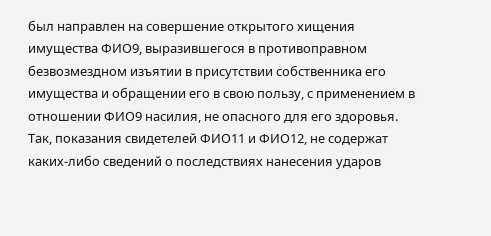был направлен на совершение открытого хищения имущества ФИО9, выразившегося в противоправном безвозмездном изъятии в присутствии собственника его имущества и обращении его в свою пользу, с применением в отношении ФИО9 насилия, не опасного для его здоровья. Так, показания свидетелей ФИО11 и ФИО12, не содержат каких-либо сведений о последствиях нанесения ударов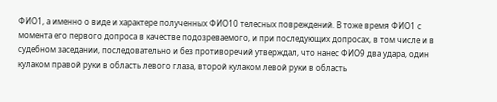ФИО1, а именно о виде и характере полученных ФИО10 телесных повреждений. В тоже время ФИО1 с момента его первого допроса в качестве подозреваемого, и при последующих допросах, в том числе и в судебном заседании, последовательно и без противоречий утверждал, что нанес ФИО9 два удара, один кулаком правой руки в область левого глаза, второй кулаком левой руки в область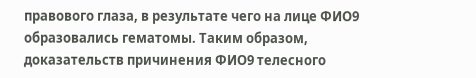правового глаза, в результате чего на лице ФИО9 образовались гематомы. Таким образом, доказательств причинения ФИО9 телесного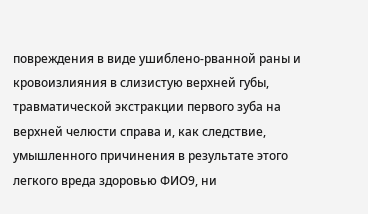повреждения в виде ушиблено-рванной раны и кровоизлияния в слизистую верхней губы, травматической экстракции первого зуба на верхней челюсти справа и, как следствие, умышленного причинения в результате этого легкого вреда здоровью ФИО9, ни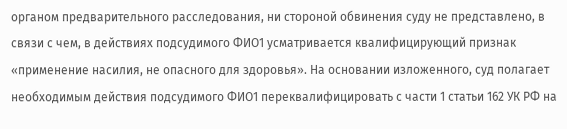органом предварительного расследования, ни стороной обвинения суду не представлено, в связи с чем, в действиях подсудимого ФИО1 усматривается квалифицирующий признак «применение насилия, не опасного для здоровья». На основании изложенного, суд полагает необходимым действия подсудимого ФИО1 переквалифицировать с части 1 статьи 162 УК РФ на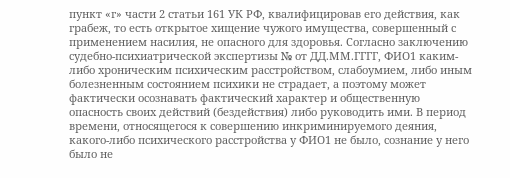пункт «г» части 2 статьи 161 УК РФ, квалифицировав его действия, как грабеж, то есть открытое хищение чужого имущества, совершенный с применением насилия, не опасного для здоровья. Согласно заключению судебно-психиатрической экспертизы № от ДД.ММ.ГГГГ, ФИО1 каким-либо хроническим психическим расстройством, слабоумием, либо иным болезненным состоянием психики не страдает, а поэтому может фактически осознавать фактический характер и общественную опасность своих действий (бездействия) либо руководить ими. В период времени, относящегося к совершению инкриминируемого деяния, какого-либо психического расстройства у ФИО1 не было, сознание у него было не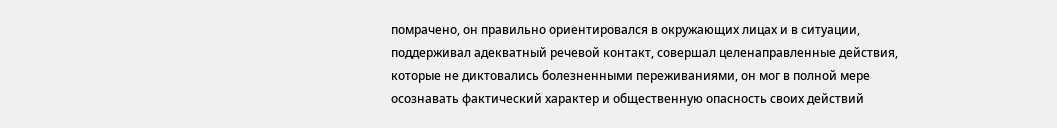помрачено, он правильно ориентировался в окружающих лицах и в ситуации, поддерживал адекватный речевой контакт, совершал целенаправленные действия, которые не диктовались болезненными переживаниями, он мог в полной мере осознавать фактический характер и общественную опасность своих действий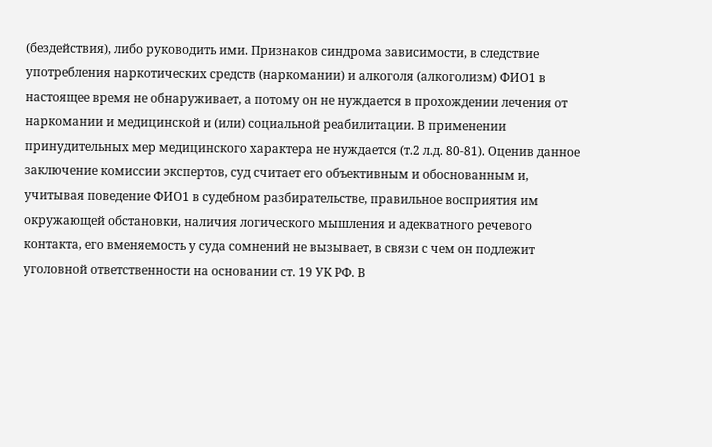(бездействия), либо руководить ими. Признаков синдрома зависимости, в следствие употребления наркотических средств (наркомании) и алкоголя (алкоголизм) ФИО1 в настоящее время не обнаруживает, а потому он не нуждается в прохождении лечения от наркомании и медицинской и (или) социальной реабилитации. В применении принудительных мер медицинского характера не нуждается (т.2 л.д. 80-81). Оценив данное заключение комиссии экспертов, суд считает его объективным и обоснованным и, учитывая поведение ФИО1 в судебном разбирательстве, правильное восприятия им окружающей обстановки, наличия логического мышления и адекватного речевого контакта, его вменяемость у суда сомнений не вызывает, в связи с чем он подлежит уголовной ответственности на основании ст. 19 УК РФ. В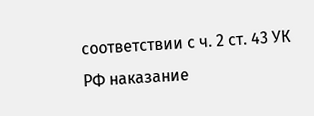соответствии с ч. 2 ст. 43 УК РФ наказание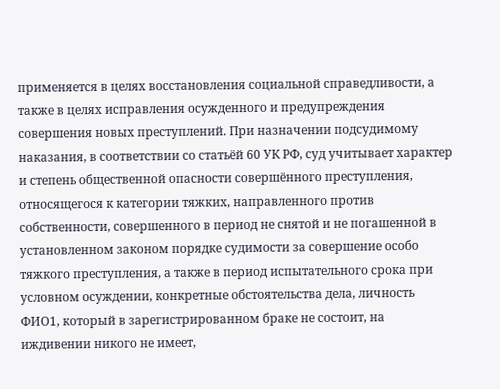применяется в целях восстановления социальной справедливости, а также в целях исправления осужденного и предупреждения совершения новых преступлений. При назначении подсудимому наказания, в соответствии со статьёй 60 УК РФ, суд учитывает характер и степень общественной опасности совершённого преступления, относящегося к категории тяжких, направленного против собственности, совершенного в период не снятой и не погашенной в установленном законом порядке судимости за совершение особо тяжкого преступления, а также в период испытательного срока при условном осуждении, конкретные обстоятельства дела, личность ФИО1, который в зарегистрированном браке не состоит, на иждивении никого не имеет,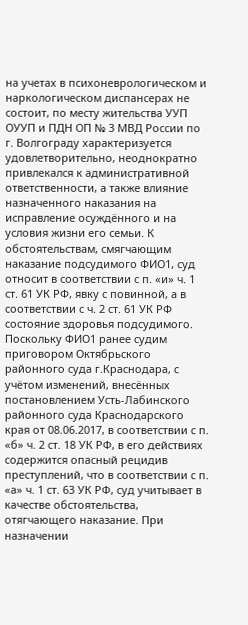на учетах в психоневрологическом и наркологическом диспансерах не состоит, по месту жительства УУП ОУУП и ПДН ОП № 3 МВД России по г. Волгограду характеризуется удовлетворительно, неоднократно привлекался к административной ответственности, а также влияние назначенного наказания на исправление осуждённого и на условия жизни его семьи. К обстоятельствам, смягчающим наказание подсудимого ФИО1, суд относит в соответствии с п. «и» ч. 1 ст. 61 УК РФ, явку с повинной, а в соответствии с ч. 2 ст. 61 УК РФ состояние здоровья подсудимого. Поскольку ФИО1 ранее судим приговором Октябрьского районного суда г.Краснодара, с учётом изменений, внесённых постановлением Усть-Лабинского районного суда Краснодарского края от 08.06.2017, в соответствии с п. «б» ч. 2 ст. 18 УК РФ, в его действиях содержится опасный рецидив преступлений, что в соответствии с п. «а» ч. 1 ст. 63 УК РФ, суд учитывает в качестве обстоятельства, отягчающего наказание. При назначении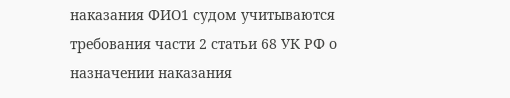наказания ФИО1 судом учитываются требования части 2 статьи 68 УК РФ о назначении наказания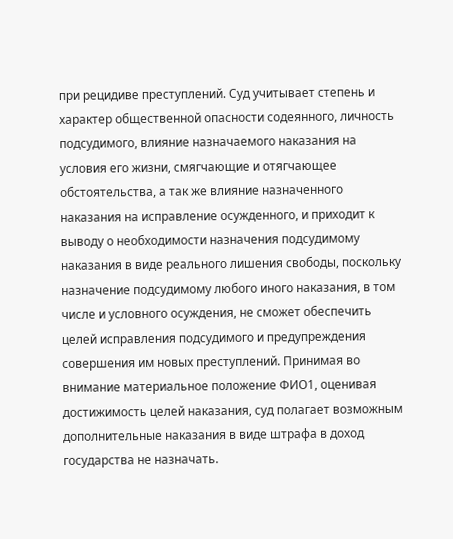при рецидиве преступлений. Суд учитывает степень и характер общественной опасности содеянного, личность подсудимого, влияние назначаемого наказания на условия его жизни, смягчающие и отягчающее обстоятельства, а так же влияние назначенного наказания на исправление осужденного, и приходит к выводу о необходимости назначения подсудимому наказания в виде реального лишения свободы, поскольку назначение подсудимому любого иного наказания, в том числе и условного осуждения, не сможет обеспечить целей исправления подсудимого и предупреждения совершения им новых преступлений. Принимая во внимание материальное положение ФИО1, оценивая достижимость целей наказания, суд полагает возможным дополнительные наказания в виде штрафа в доход государства не назначать.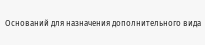Оснований для назначения дополнительного вида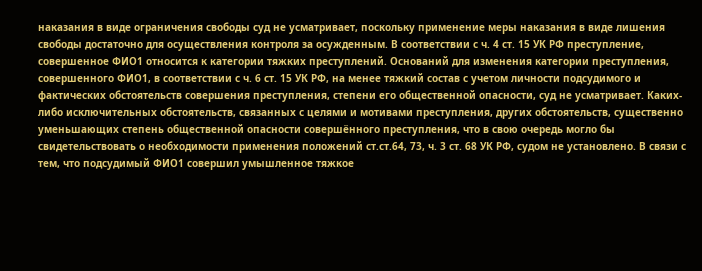наказания в виде ограничения свободы суд не усматривает, поскольку применение меры наказания в виде лишения свободы достаточно для осуществления контроля за осужденным. В соответствии с ч. 4 ст. 15 УК РФ преступление, совершенное ФИО1 относится к категории тяжких преступлений. Оснований для изменения категории преступления, совершенного ФИО1, в соответствии с ч. 6 ст. 15 УК РФ, на менее тяжкий состав с учетом личности подсудимого и фактических обстоятельств совершения преступления, степени его общественной опасности, суд не усматривает. Каких-либо исключительных обстоятельств, связанных с целями и мотивами преступления, других обстоятельств, существенно уменьшающих степень общественной опасности совершённого преступления, что в свою очередь могло бы свидетельствовать о необходимости применения положений ст.ст.64, 73, ч. 3 ст. 68 УК РФ, судом не установлено. В связи с тем, что подсудимый ФИО1 совершил умышленное тяжкое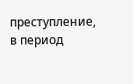преступление, в период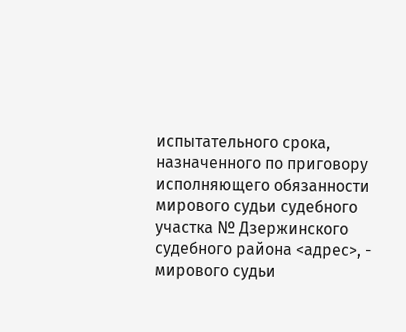испытательного срока, назначенного по приговору исполняющего обязанности мирового судьи судебного участка № Дзержинского судебного района <адрес>, - мирового судьи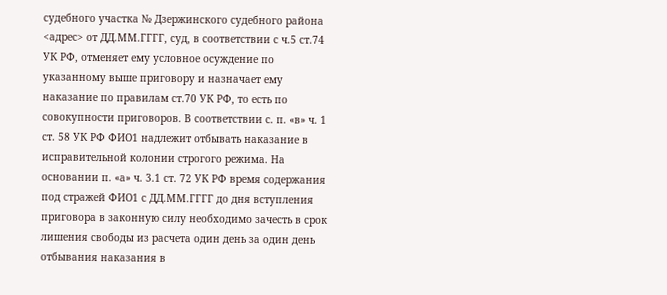судебного участка № Дзержинского судебного района <адрес> от ДД.ММ.ГГГГ, суд, в соответствии с ч.5 ст.74 УК РФ, отменяет ему условное осуждение по указанному выше приговору и назначает ему наказание по правилам ст.70 УК РФ, то есть по совокупности приговоров. В соответствии с. п. «в» ч. 1 ст. 58 УК РФ ФИО1 надлежит отбывать наказание в исправительной колонии строгого режима. На основании п. «а» ч. 3.1 ст. 72 УК РФ время содержания под стражей ФИО1 с ДД.ММ.ГГГГ до дня вступления приговора в законную силу необходимо зачесть в срок лишения свободы из расчета один день за один день отбывания наказания в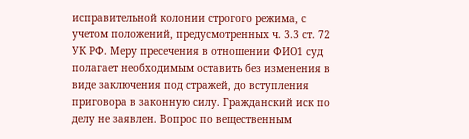исправительной колонии строгого режима, с учетом положений, предусмотренных ч. 3.3 ст. 72 УК РФ. Меру пресечения в отношении ФИО1 суд полагает необходимым оставить без изменения в виде заключения под стражей, до вступления приговора в законную силу. Гражданский иск по делу не заявлен. Вопрос по вещественным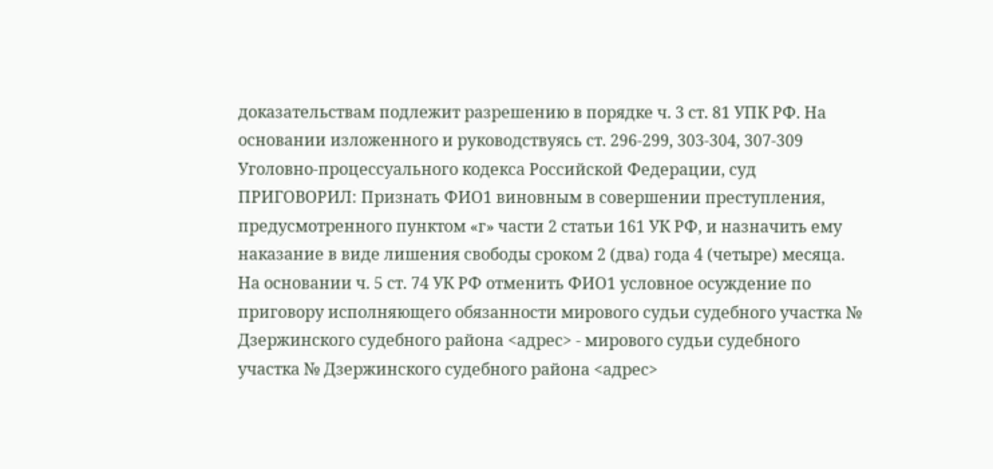доказательствам подлежит разрешению в порядке ч. 3 ст. 81 УПК РФ. На основании изложенного и руководствуясь ст. 296-299, 303-304, 307-309 Уголовно-процессуального кодекса Российской Федерации, суд ПРИГОВОРИЛ: Признать ФИО1 виновным в совершении преступления, предусмотренного пунктом «г» части 2 статьи 161 УК РФ, и назначить ему наказание в виде лишения свободы сроком 2 (два) года 4 (четыре) месяца. На основании ч. 5 ст. 74 УК РФ отменить ФИО1 условное осуждение по приговору исполняющего обязанности мирового судьи судебного участка № Дзержинского судебного района <адрес> - мирового судьи судебного участка № Дзержинского судебного района <адрес>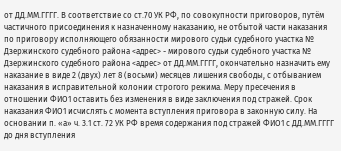от ДД.ММ.ГГГГ. В соответствие со ст.70 УК РФ, по совокупности приговоров, путём частичного присоединения к назначенному наказанию, не отбытой части наказания по приговору исполняющего обязанности мирового судьи судебного участка № Дзержинского судебного района <адрес> - мирового судьи судебного участка № Дзержинского судебного района <адрес> от ДД.ММ.ГГГГ, окончательно назначить ему наказание в виде 2 (двух) лет 8 (восьми) месяцев лишения свободы, с отбыванием наказания в исправительной колонии строгого режима. Меру пресечения в отношении ФИО1 оставить без изменения в виде заключения под стражей. Срок наказания ФИО1 исчислять с момента вступления приговора в законную силу. На основании п. «а» ч. 3.1 ст. 72 УК РФ время содержания под стражей ФИО1 с ДД.ММ.ГГГГ до дня вступления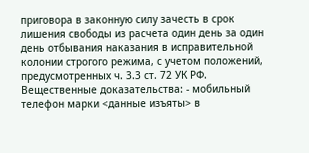приговора в законную силу зачесть в срок лишения свободы из расчета один день за один день отбывания наказания в исправительной колонии строгого режима, с учетом положений, предусмотренных ч. 3.3 ст. 72 УК РФ. Вещественные доказательства: - мобильный телефон марки <данные изъяты> в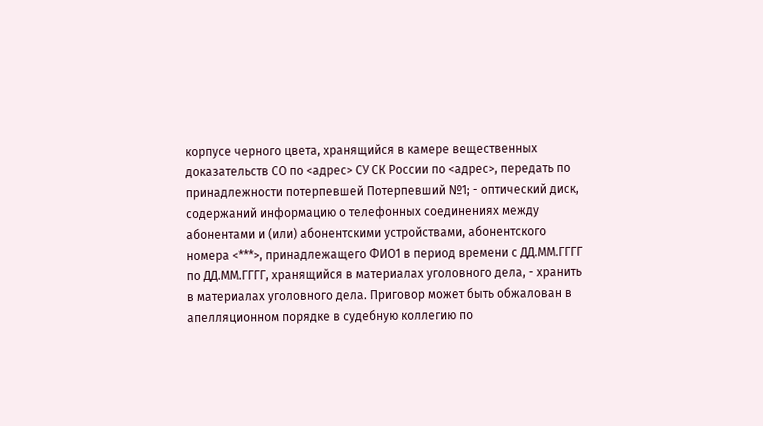корпусе черного цвета, хранящийся в камере вещественных доказательств СО по <адрес> СУ СК России по <адрес>, передать по принадлежности потерпевшей Потерпевший №1; - оптический диск, содержаний информацию о телефонных соединениях между абонентами и (или) абонентскими устройствами, абонентского номера <***>, принадлежащего ФИО1 в период времени с ДД.ММ.ГГГГ по ДД.ММ.ГГГГ, хранящийся в материалах уголовного дела, - хранить в материалах уголовного дела. Приговор может быть обжалован в апелляционном порядке в судебную коллегию по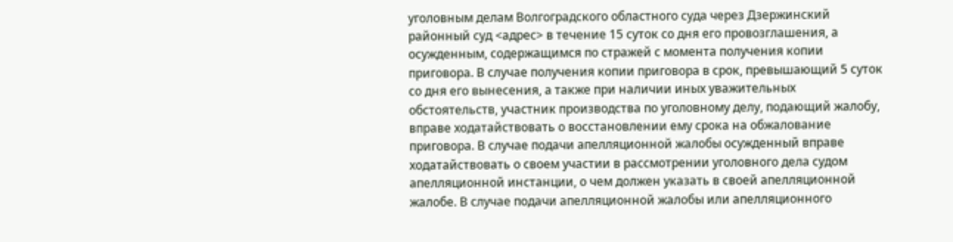уголовным делам Волгоградского областного суда через Дзержинский районный суд <адрес> в течение 15 суток со дня его провозглашения, а осужденным, содержащимся по стражей с момента получения копии приговора. В случае получения копии приговора в срок, превышающий 5 суток со дня его вынесения, а также при наличии иных уважительных обстоятельств, участник производства по уголовному делу, подающий жалобу, вправе ходатайствовать о восстановлении ему срока на обжалование приговора. В случае подачи апелляционной жалобы осужденный вправе ходатайствовать о своем участии в рассмотрении уголовного дела судом апелляционной инстанции, о чем должен указать в своей апелляционной жалобе. В случае подачи апелляционной жалобы или апелляционного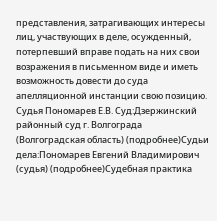представления, затрагивающих интересы лиц, участвующих в деле, осужденный, потерпевший вправе подать на них свои возражения в письменном виде и иметь возможность довести до суда апелляционной инстанции свою позицию. Судья Пономарев Е.В. Суд:Дзержинский районный суд г. Волгограда (Волгоградская область) (подробнее)Судьи дела:Пономарев Евгений Владимирович (судья) (подробнее)Судебная практика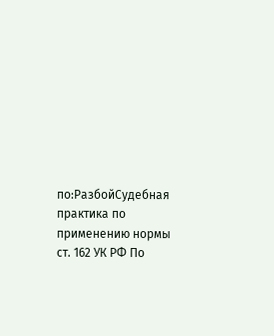по:РазбойСудебная практика по применению нормы ст. 162 УК РФ По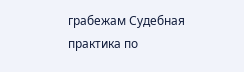грабежам Судебная практика по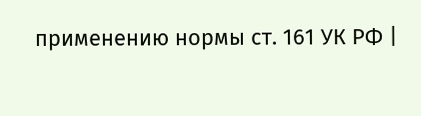применению нормы ст. 161 УК РФ |